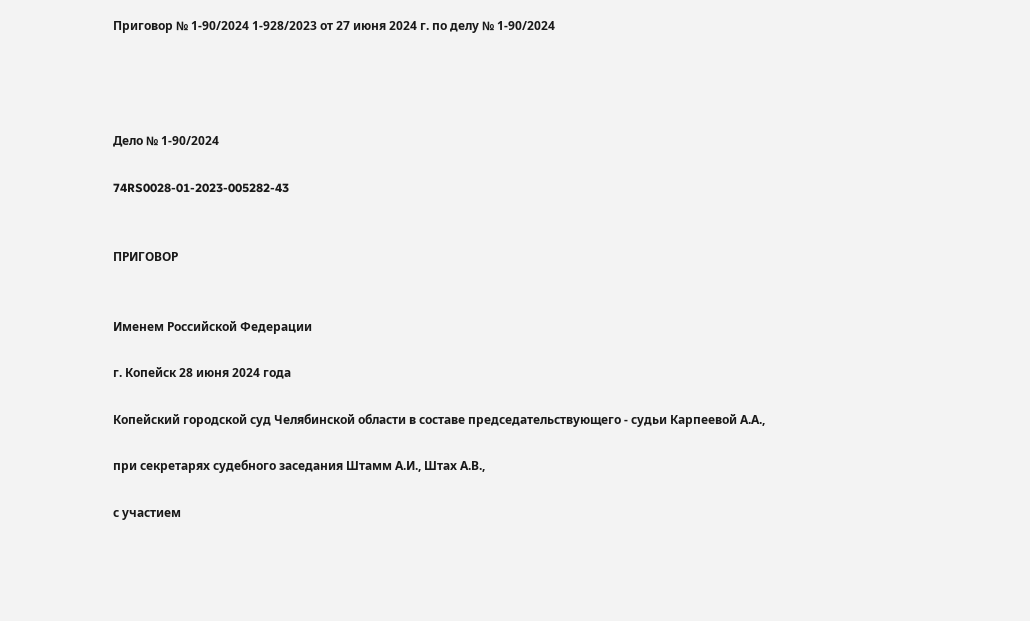Приговор № 1-90/2024 1-928/2023 от 27 июня 2024 г. по делу № 1-90/2024




Дело № 1-90/2024

74RS0028-01-2023-005282-43


ПРИГОВОР


Именем Российской Федерации

г. Копейск 28 июня 2024 года

Копейский городской суд Челябинской области в составе председательствующего - судьи Карпеевой А.А.,

при секретарях судебного заседания Штамм А.И., Штах А.В.,

с участием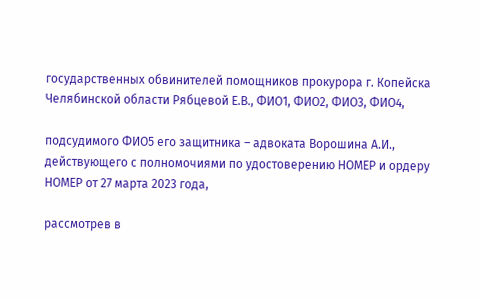государственных обвинителей помощников прокурора г. Копейска Челябинской области Рябцевой Е.В., ФИО1, ФИО2, ФИО3, ФИО4,

подсудимого ФИО5 его защитника – адвоката Ворошина А.И., действующего с полномочиями по удостоверению НОМЕР и ордеру НОМЕР от 27 марта 2023 года,

рассмотрев в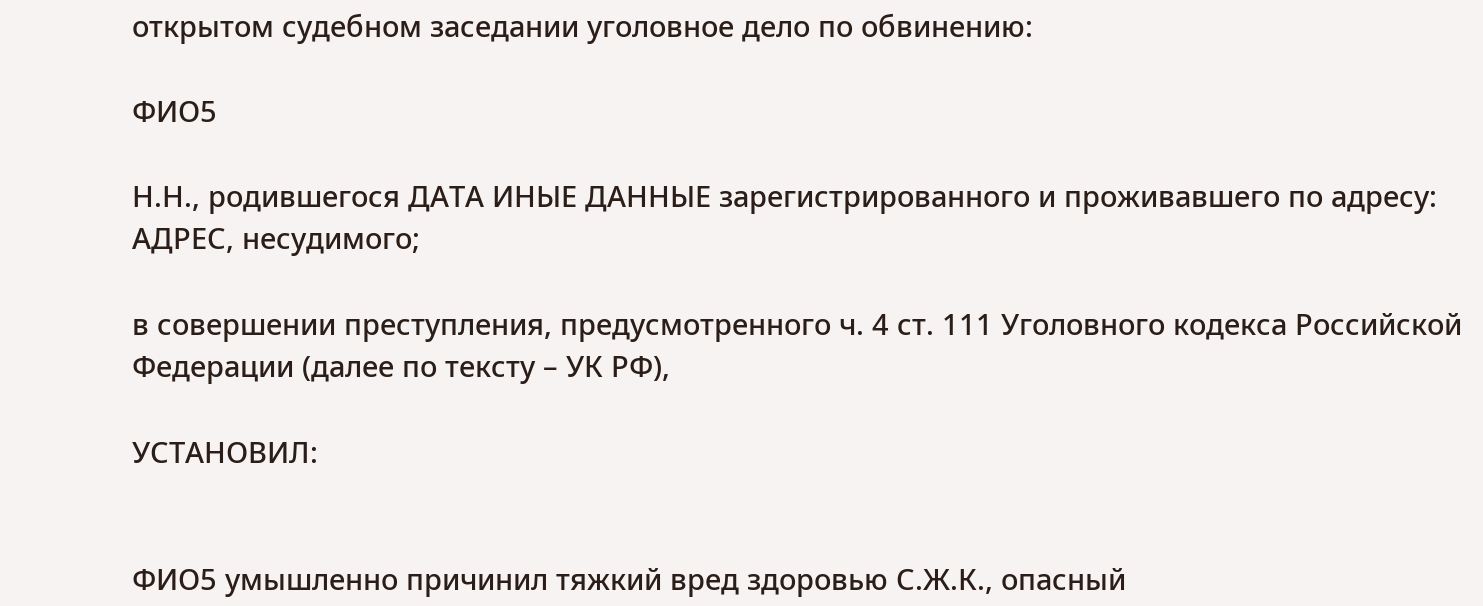открытом судебном заседании уголовное дело по обвинению:

ФИО5

Н.Н., родившегося ДАТА ИНЫЕ ДАННЫЕ зарегистрированного и проживавшего по адресу: АДРЕС, несудимого;

в совершении преступления, предусмотренного ч. 4 ст. 111 Уголовного кодекса Российской Федерации (далее по тексту – УК РФ),

УСТАНОВИЛ:


ФИО5 умышленно причинил тяжкий вред здоровью С.Ж.К., опасный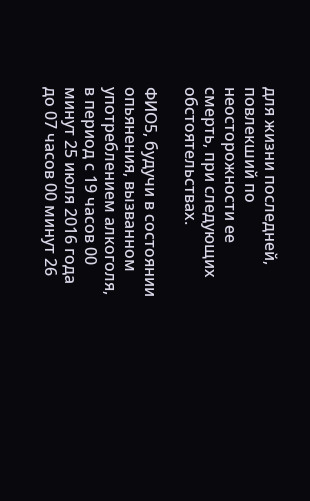для жизни последней, повлекший по неосторожности ее смерть, при следующих обстоятельствах.

ФИО5, будучи в состоянии опьянения, вызванном употреблением алкоголя, в период с 19 часов 00 минут 25 июля 2016 года до 07 часов 00 минут 26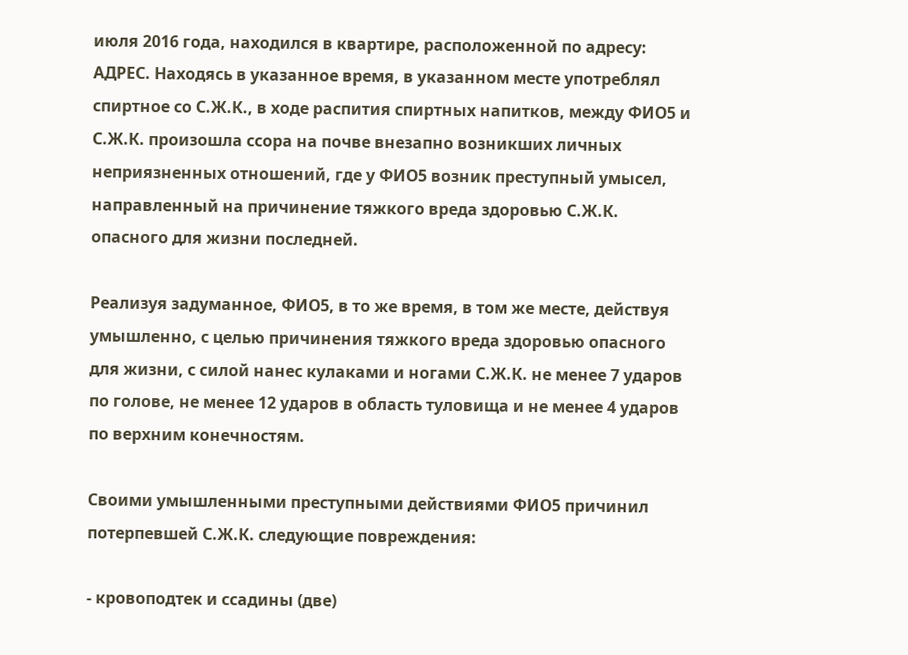июля 2016 года, находился в квартире, расположенной по адресу: АДРЕС. Находясь в указанное время, в указанном месте употреблял спиртное со С.Ж.К., в ходе распития спиртных напитков, между ФИО5 и С.Ж.К. произошла ссора на почве внезапно возникших личных неприязненных отношений, где у ФИО5 возник преступный умысел, направленный на причинение тяжкого вреда здоровью С.Ж.К. опасного для жизни последней.

Реализуя задуманное, ФИО5, в то же время, в том же месте, действуя умышленно, с целью причинения тяжкого вреда здоровью опасного для жизни, с силой нанес кулаками и ногами С.Ж.К. не менее 7 ударов по голове, не менее 12 ударов в область туловища и не менее 4 ударов по верхним конечностям.

Своими умышленными преступными действиями ФИО5 причинил потерпевшей С.Ж.К. следующие повреждения:

- кровоподтек и ссадины (две)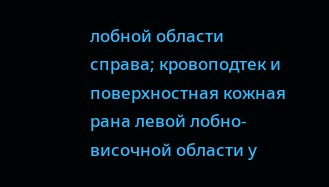лобной области справа; кровоподтек и поверхностная кожная рана левой лобно-височной области у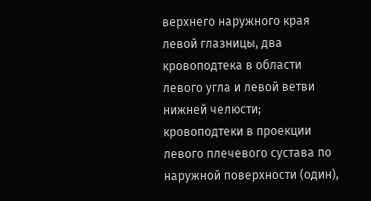верхнего наружного края левой глазницы, два кровоподтека в области левого угла и левой ветви нижней челюсти; кровоподтеки в проекции левого плечевого сустава по наружной поверхности (один),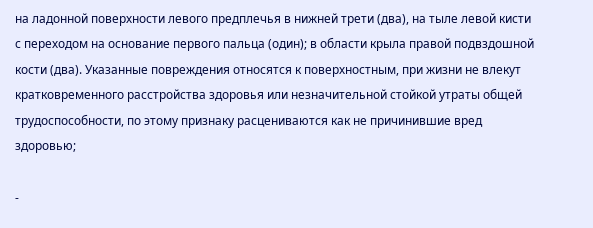на ладонной поверхности левого предплечья в нижней трети (два), на тыле левой кисти с переходом на основание первого пальца (один); в области крыла правой подвздошной кости (два). Указанные повреждения относятся к поверхностным, при жизни не влекут кратковременного расстройства здоровья или незначительной стойкой утраты общей трудоспособности, по этому признаку расцениваются как не причинившие вред здоровью;

-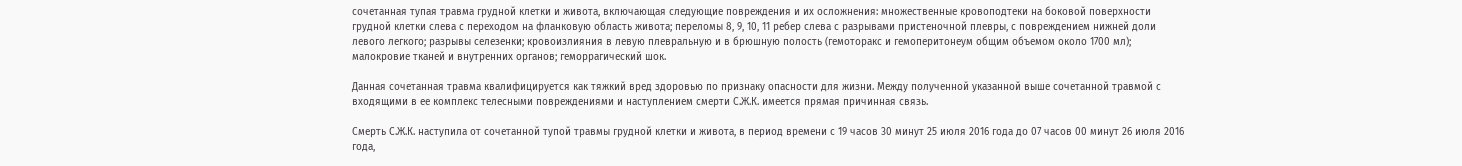сочетанная тупая травма грудной клетки и живота, включающая следующие повреждения и их осложнения: множественные кровоподтеки на боковой поверхности грудной клетки слева с переходом на фланковую область живота; переломы 8, 9, 10, 11 ребер слева с разрывами пристеночной плевры, с повреждением нижней доли левого легкого; разрывы селезенки; кровоизлияния в левую плевральную и в брюшную полость (гемоторакс и гемоперитонеум общим объемом около 1700 мл); малокровие тканей и внутренних органов; геморрагический шок.

Данная сочетанная травма квалифицируется как тяжкий вред здоровью по признаку опасности для жизни. Между полученной указанной выше сочетанной травмой с входящими в ее комплекс телесными повреждениями и наступлением смерти С.Ж.К. имеется прямая причинная связь.

Смерть С.Ж.К. наступила от сочетанной тупой травмы грудной клетки и живота, в период времени с 19 часов 30 минут 25 июля 2016 года до 07 часов 00 минут 26 июля 2016 года,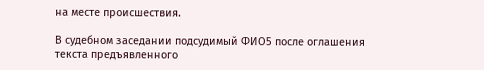на месте происшествия.

В судебном заседании подсудимый ФИО5 после оглашения текста предъявленного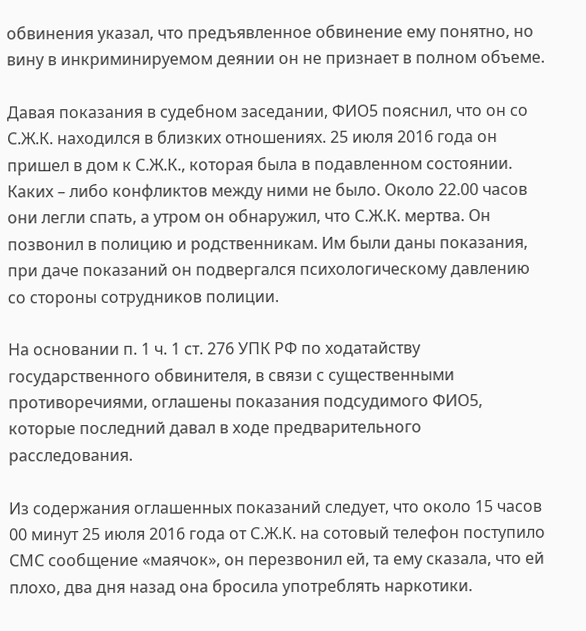обвинения указал, что предъявленное обвинение ему понятно, но вину в инкриминируемом деянии он не признает в полном объеме.

Давая показания в судебном заседании, ФИО5 пояснил, что он со С.Ж.К. находился в близких отношениях. 25 июля 2016 года он пришел в дом к С.Ж.К., которая была в подавленном состоянии. Каких – либо конфликтов между ними не было. Около 22.00 часов они легли спать, а утром он обнаружил, что С.Ж.К. мертва. Он позвонил в полицию и родственникам. Им были даны показания, при даче показаний он подвергался психологическому давлению со стороны сотрудников полиции.

На основании п. 1 ч. 1 ст. 276 УПК РФ по ходатайству государственного обвинителя, в связи с существенными противоречиями, оглашены показания подсудимого ФИО5, которые последний давал в ходе предварительного расследования.

Из содержания оглашенных показаний следует, что около 15 часов 00 минут 25 июля 2016 года от С.Ж.К. на сотовый телефон поступило СМС сообщение «маячок», он перезвонил ей, та ему сказала, что ей плохо, два дня назад она бросила употреблять наркотики.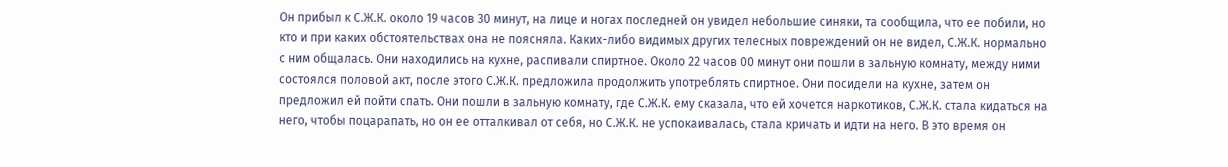Он прибыл к С.Ж.К. около 19 часов 30 минут, на лице и ногах последней он увидел небольшие синяки, та сообщила, что ее побили, но кто и при каких обстоятельствах она не поясняла. Каких-либо видимых других телесных повреждений он не видел, С.Ж.К. нормально с ним общалась. Они находились на кухне, распивали спиртное. Около 22 часов 00 минут они пошли в зальную комнату, между ними состоялся половой акт, после этого С.Ж.К. предложила продолжить употреблять спиртное. Они посидели на кухне, затем он предложил ей пойти спать. Они пошли в зальную комнату, где С.Ж.К. ему сказала, что ей хочется наркотиков, С.Ж.К. стала кидаться на него, чтобы поцарапать, но он ее отталкивал от себя, но С.Ж.К. не успокаивалась, стала кричать и идти на него. В это время он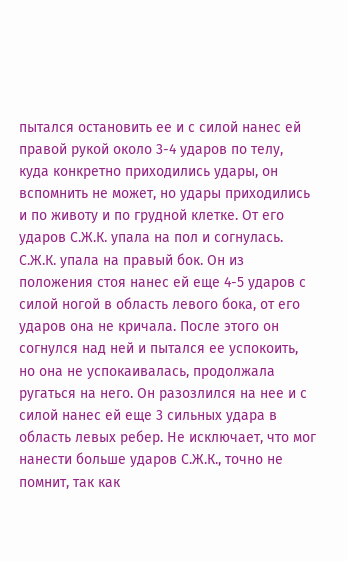пытался остановить ее и с силой нанес ей правой рукой около 3-4 ударов по телу, куда конкретно приходились удары, он вспомнить не может, но удары приходились и по животу и по грудной клетке. От его ударов С.Ж.К. упала на пол и согнулась. С.Ж.К. упала на правый бок. Он из положения стоя нанес ей еще 4-5 ударов с силой ногой в область левого бока, от его ударов она не кричала. После этого он согнулся над ней и пытался ее успокоить, но она не успокаивалась, продолжала ругаться на него. Он разозлился на нее и с силой нанес ей еще 3 сильных удара в область левых ребер. Не исключает, что мог нанести больше ударов С.Ж.К., точно не помнит, так как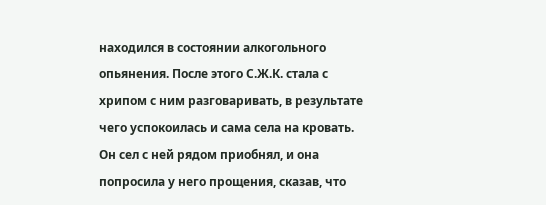находился в состоянии алкогольного опьянения. После этого С.Ж.К. стала с хрипом с ним разговаривать, в результате чего успокоилась и сама села на кровать. Он сел с ней рядом приобнял, и она попросила у него прощения, сказав, что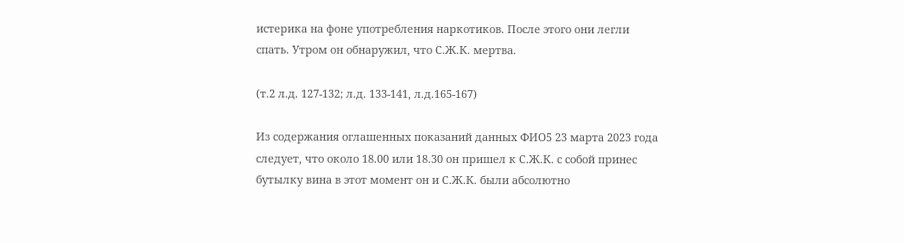истерика на фоне употребления наркотиков. После этого они легли спать. Утром он обнаружил, что С.Ж.К. мертва.

(т.2 л.д. 127-132; л.д. 133-141, л.д.165-167)

Из содержания оглашенных показаний данных ФИО5 23 марта 2023 года следует, что около 18.00 или 18.30 он пришел к С.Ж.К. с собой принес бутылку вина в этот момент он и С.Ж.К. были абсолютно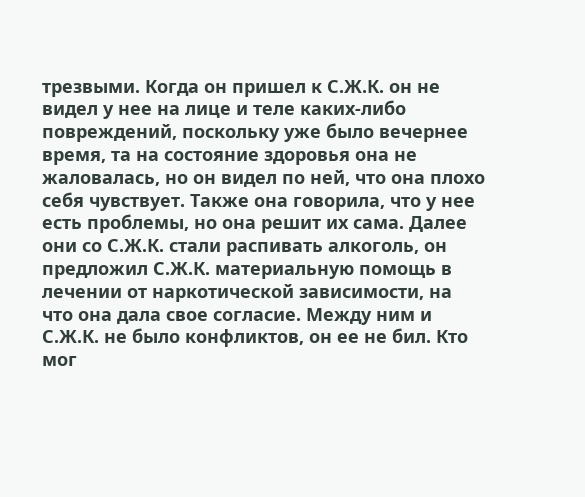трезвыми. Когда он пришел к С.Ж.К. он не видел у нее на лице и теле каких-либо повреждений, поскольку уже было вечернее время, та на состояние здоровья она не жаловалась, но он видел по ней, что она плохо себя чувствует. Также она говорила, что у нее есть проблемы, но она решит их сама. Далее они со С.Ж.К. стали распивать алкоголь, он предложил С.Ж.К. материальную помощь в лечении от наркотической зависимости, на что она дала свое согласие. Между ним и С.Ж.К. не было конфликтов, он ее не бил. Кто мог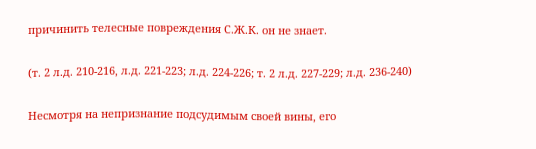причинить телесные повреждения С.Ж.К. он не знает.

(т. 2 л.д. 210-216, л.д. 221-223; л.д. 224-226; т. 2 л.д. 227-229; л.д. 236-240)

Несмотря на непризнание подсудимым своей вины, его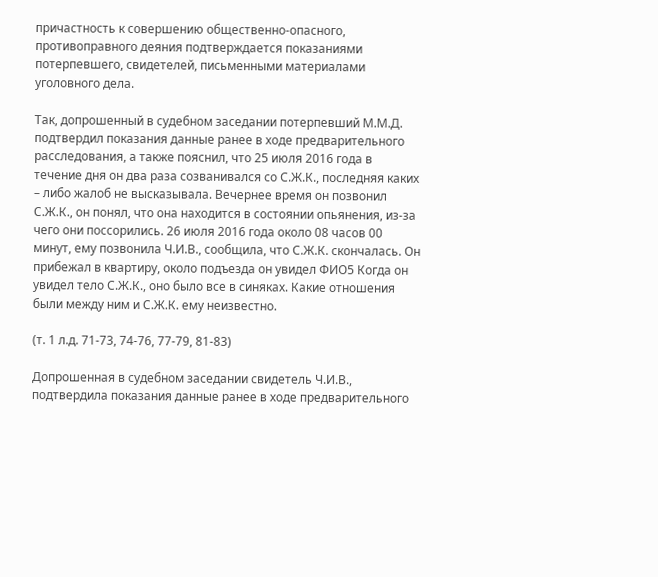причастность к совершению общественно-опасного, противоправного деяния подтверждается показаниями потерпевшего, свидетелей, письменными материалами уголовного дела.

Так, допрошенный в судебном заседании потерпевший М.М.Д. подтвердил показания данные ранее в ходе предварительного расследования, а также пояснил, что 25 июля 2016 года в течение дня он два раза созванивался со С.Ж.К., последняя каких – либо жалоб не высказывала. Вечернее время он позвонил С.Ж.К., он понял, что она находится в состоянии опьянения, из-за чего они поссорились. 26 июля 2016 года около 08 часов 00 минут, ему позвонила Ч.И.В., сообщила, что С.Ж.К. скончалась. Он прибежал в квартиру, около подъезда он увидел ФИО5 Когда он увидел тело С.Ж.К., оно было все в синяках. Какие отношения были между ним и С.Ж.К. ему неизвестно.

(т. 1 л.д. 71-73, 74-76, 77-79, 81-83)

Допрошенная в судебном заседании свидетель Ч.И.В., подтвердила показания данные ранее в ходе предварительного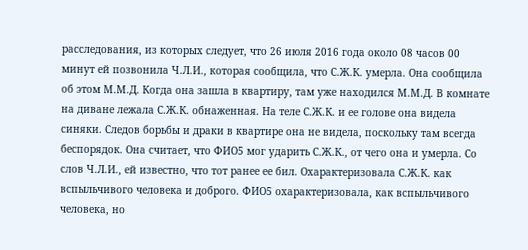расследования, из которых следует, что 26 июля 2016 года около 08 часов 00 минут ей позвонила Ч.Л.И., которая сообщила, что С.Ж.К. умерла. Она сообщила об этом М.М.Д. Когда она зашла в квартиру, там уже находился М.М.Д. В комнате на диване лежала С.Ж.К. обнаженная. На теле С.Ж.К. и ее голове она видела синяки. Следов борьбы и драки в квартире она не видела, поскольку там всегда беспорядок. Она считает, что ФИО5 мог ударить С.Ж.К., от чего она и умерла. Со слов Ч.Л.И., ей известно, что тот ранее ее бил. Охарактеризовала С.Ж.К. как вспыльчивого человека и доброго. ФИО5 охарактеризовала, как вспыльчивого человека, но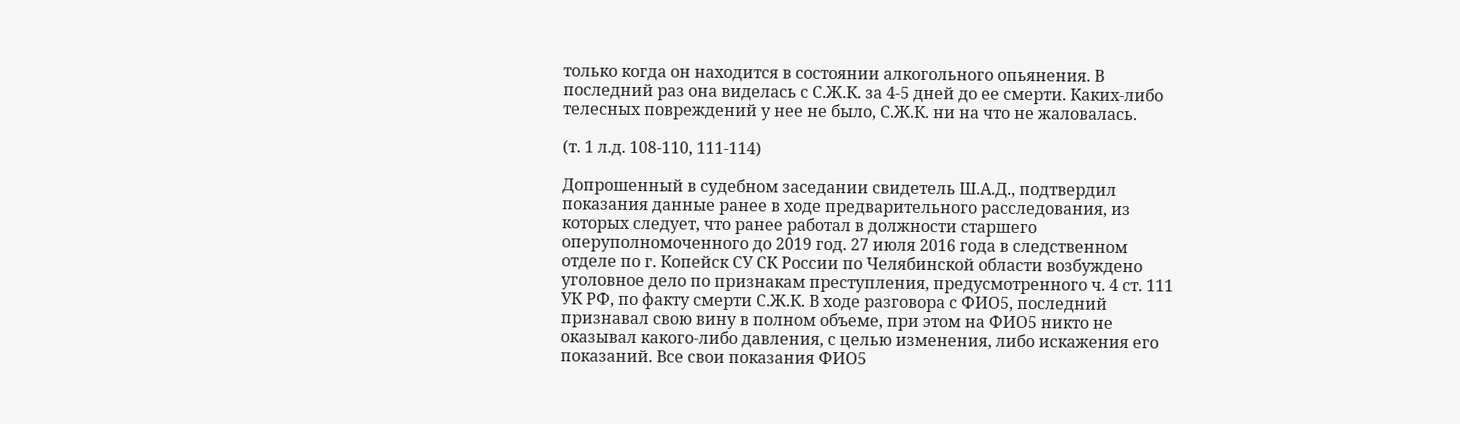только когда он находится в состоянии алкогольного опьянения. В последний раз она виделась с С.Ж.К. за 4-5 дней до ее смерти. Каких-либо телесных повреждений у нее не было, С.Ж.К. ни на что не жаловалась.

(т. 1 л.д. 108-110, 111-114)

Допрошенный в судебном заседании свидетель Ш.А.Д., подтвердил показания данные ранее в ходе предварительного расследования, из которых следует, что ранее работал в должности старшего оперуполномоченного до 2019 год. 27 июля 2016 года в следственном отделе по г. Копейск СУ СК России по Челябинской области возбуждено уголовное дело по признакам преступления, предусмотренного ч. 4 ст. 111 УК РФ, по факту смерти С.Ж.К. В ходе разговора с ФИО5, последний признавал свою вину в полном объеме, при этом на ФИО5 никто не оказывал какого-либо давления, с целью изменения, либо искажения его показаний. Все свои показания ФИО5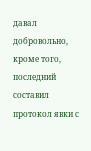давал добровольно, кроме того, последний составил протокол явки с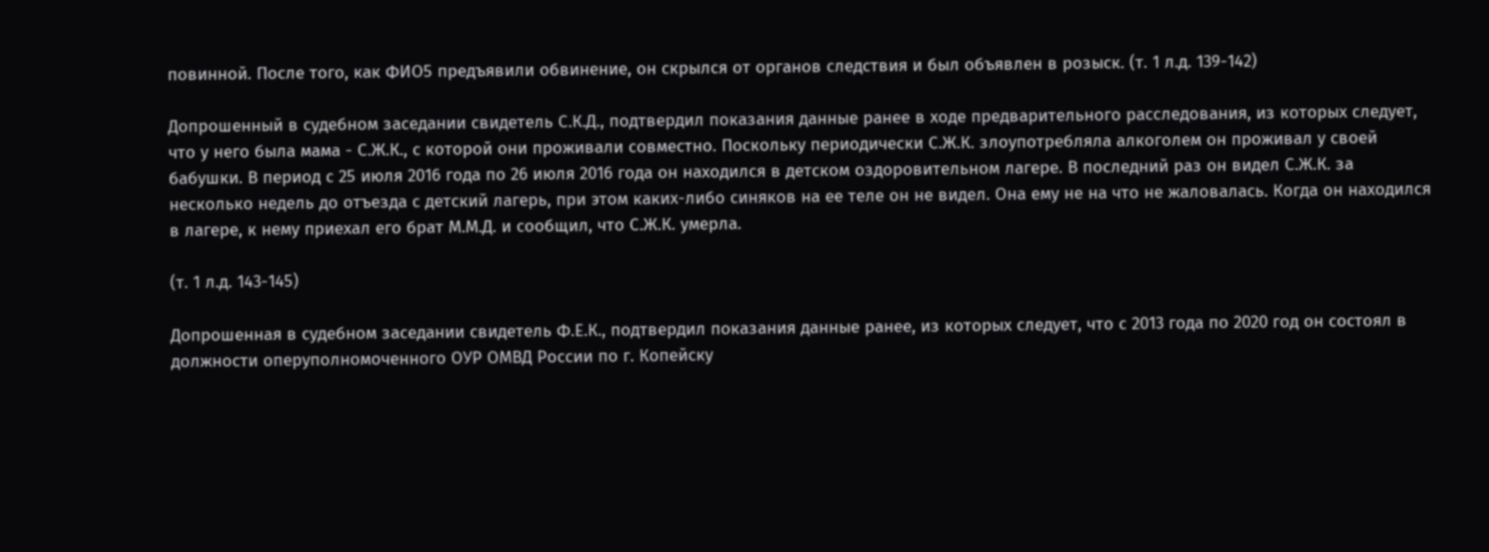повинной. После того, как ФИО5 предъявили обвинение, он скрылся от органов следствия и был объявлен в розыск. (т. 1 л.д. 139-142)

Допрошенный в судебном заседании свидетель С.К.Д., подтвердил показания данные ранее в ходе предварительного расследования, из которых следует, что у него была мама - С.Ж.К., с которой они проживали совместно. Поскольку периодически С.Ж.К. злоупотребляла алкоголем он проживал у своей бабушки. В период с 25 июля 2016 года по 26 июля 2016 года он находился в детском оздоровительном лагере. В последний раз он видел С.Ж.К. за несколько недель до отъезда с детский лагерь, при этом каких-либо синяков на ее теле он не видел. Она ему не на что не жаловалась. Когда он находился в лагере, к нему приехал его брат М.М.Д. и сообщил, что С.Ж.К. умерла.

(т. 1 л.д. 143-145)

Допрошенная в судебном заседании свидетель Ф.Е.К., подтвердил показания данные ранее, из которых следует, что с 2013 года по 2020 год он состоял в должности оперуполномоченного ОУР ОМВД России по г. Копейску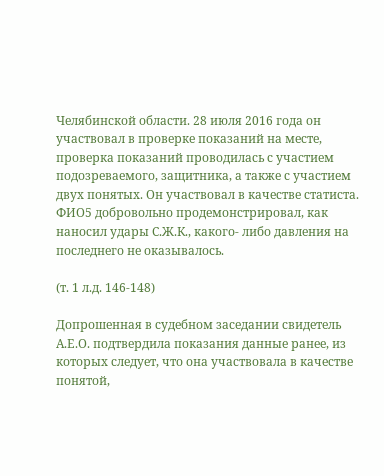Челябинской области. 28 июля 2016 года он участвовал в проверке показаний на месте, проверка показаний проводилась с участием подозреваемого, защитника, а также с участием двух понятых. Он участвовал в качестве статиста. ФИО5 добровольно продемонстрировал, как наносил удары С.Ж.К., какого- либо давления на последнего не оказывалось.

(т. 1 л.д. 146-148)

Допрошенная в судебном заседании свидетель А.Е.О. подтвердила показания данные ранее, из которых следует, что она участвовала в качестве понятой,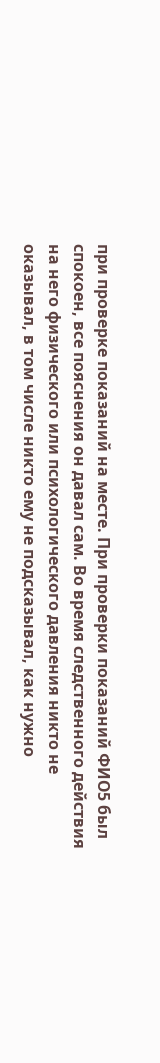при проверке показаний на месте. При проверки показаний ФИО5 был спокоен, все пояснения он давал сам. Во время следственного действия на него физического или психологического давления никто не оказывал, в том числе никто ему не подсказывал, как нужно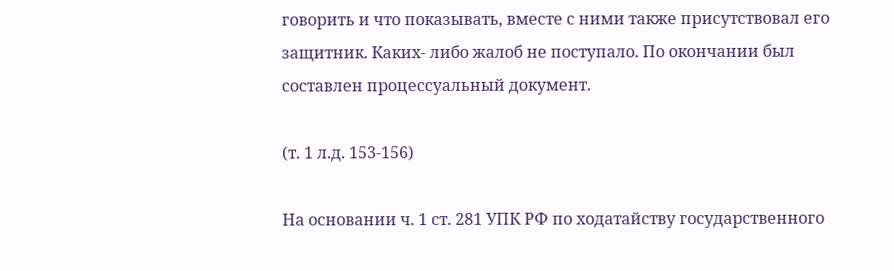говорить и что показывать, вместе с ними также присутствовал его защитник. Каких- либо жалоб не поступало. По окончании был составлен процессуальный документ.

(т. 1 л.д. 153-156)

На основании ч. 1 ст. 281 УПК РФ по ходатайству государственного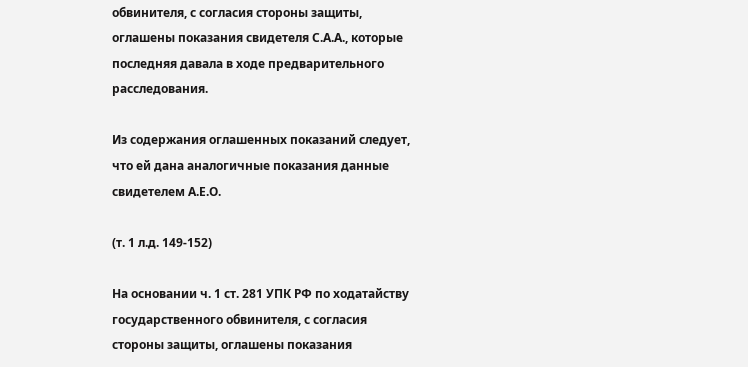обвинителя, с согласия стороны защиты, оглашены показания свидетеля С.А.А., которые последняя давала в ходе предварительного расследования.

Из содержания оглашенных показаний следует, что ей дана аналогичные показания данные свидетелем А.Е.О.

(т. 1 л.д. 149-152)

На основании ч. 1 ст. 281 УПК РФ по ходатайству государственного обвинителя, с согласия стороны защиты, оглашены показания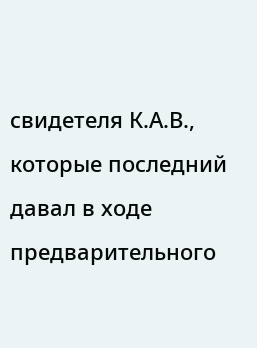свидетеля К.А.В., которые последний давал в ходе предварительного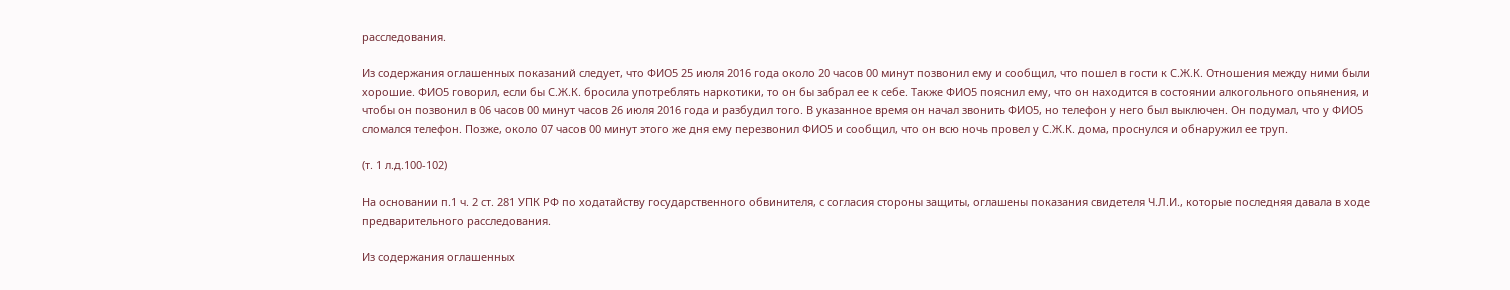расследования.

Из содержания оглашенных показаний следует, что ФИО5 25 июля 2016 года около 20 часов 00 минут позвонил ему и сообщил, что пошел в гости к С.Ж.К. Отношения между ними были хорошие. ФИО5 говорил, если бы С.Ж.К. бросила употреблять наркотики, то он бы забрал ее к себе. Также ФИО5 пояснил ему, что он находится в состоянии алкогольного опьянения, и чтобы он позвонил в 06 часов 00 минут часов 26 июля 2016 года и разбудил того. В указанное время он начал звонить ФИО5, но телефон у него был выключен. Он подумал, что у ФИО5 сломался телефон. Позже, около 07 часов 00 минут этого же дня ему перезвонил ФИО5 и сообщил, что он всю ночь провел у С.Ж.К. дома, проснулся и обнаружил ее труп.

(т. 1 л.д.100-102)

На основании п.1 ч. 2 ст. 281 УПК РФ по ходатайству государственного обвинителя, с согласия стороны защиты, оглашены показания свидетеля Ч.Л.И., которые последняя давала в ходе предварительного расследования.

Из содержания оглашенных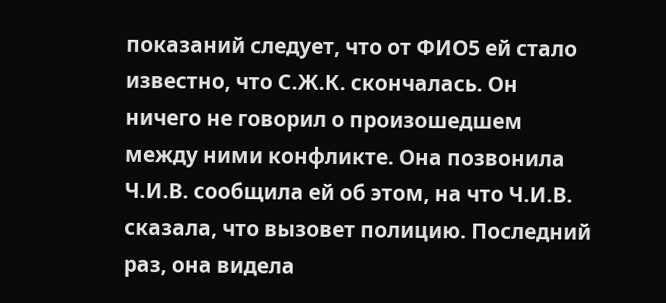показаний следует, что от ФИО5 ей стало известно, что С.Ж.К. скончалась. Он ничего не говорил о произошедшем между ними конфликте. Она позвонила Ч.И.В. сообщила ей об этом, на что Ч.И.В. сказала, что вызовет полицию. Последний раз, она видела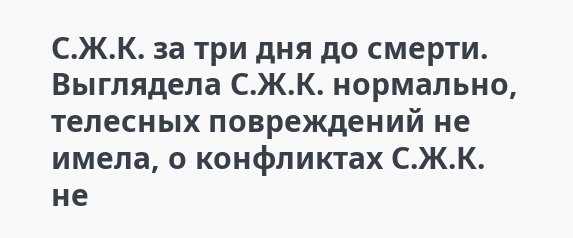С.Ж.К. за три дня до смерти. Выглядела С.Ж.К. нормально, телесных повреждений не имела, о конфликтах С.Ж.К. не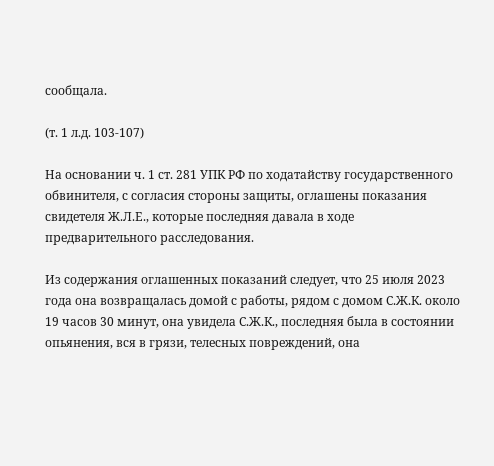сообщала.

(т. 1 л.д. 103-107)

На основании ч. 1 ст. 281 УПК РФ по ходатайству государственного обвинителя, с согласия стороны защиты, оглашены показания свидетеля Ж.Л.Е., которые последняя давала в ходе предварительного расследования.

Из содержания оглашенных показаний следует, что 25 июля 2023 года она возвращалась домой с работы, рядом с домом С.Ж.К. около 19 часов 30 минут, она увидела С.Ж.К., последняя была в состоянии опьянения, вся в грязи, телесных повреждений, она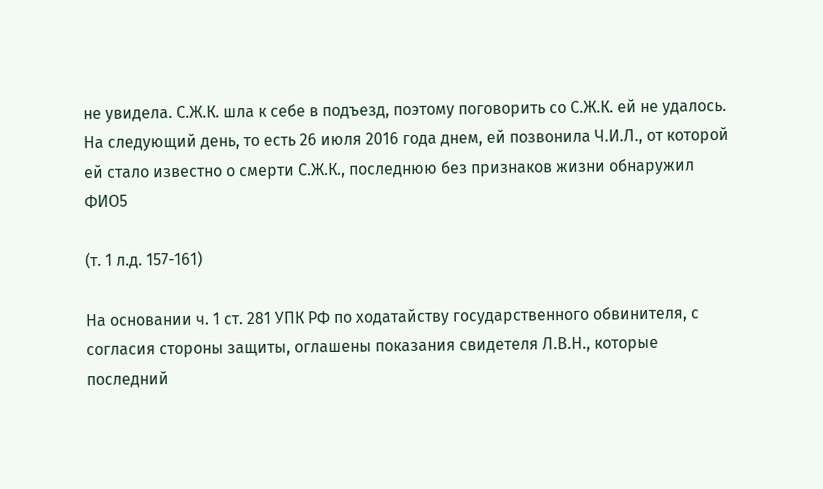не увидела. С.Ж.К. шла к себе в подъезд, поэтому поговорить со С.Ж.К. ей не удалось. На следующий день, то есть 26 июля 2016 года днем, ей позвонила Ч.И.Л., от которой ей стало известно о смерти С.Ж.К., последнюю без признаков жизни обнаружил ФИО5

(т. 1 л.д. 157-161)

На основании ч. 1 ст. 281 УПК РФ по ходатайству государственного обвинителя, с согласия стороны защиты, оглашены показания свидетеля Л.В.Н., которые последний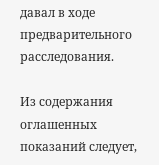давал в ходе предварительного расследования.

Из содержания оглашенных показаний следует,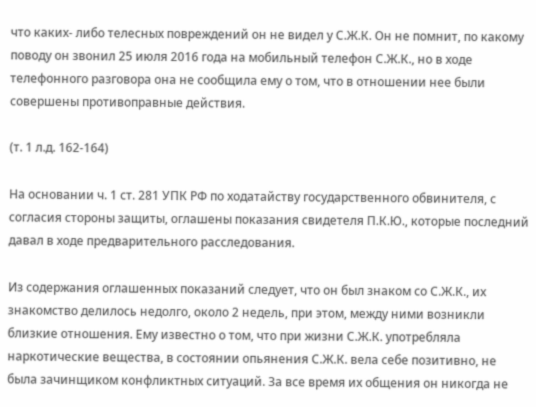что каких- либо телесных повреждений он не видел у С.Ж.К. Он не помнит, по какому поводу он звонил 25 июля 2016 года на мобильный телефон С.Ж.К., но в ходе телефонного разговора она не сообщила ему о том, что в отношении нее были совершены противоправные действия.

(т. 1 л.д. 162-164)

На основании ч. 1 ст. 281 УПК РФ по ходатайству государственного обвинителя, с согласия стороны защиты, оглашены показания свидетеля П.К.Ю., которые последний давал в ходе предварительного расследования.

Из содержания оглашенных показаний следует, что он был знаком со С.Ж.К., их знакомство делилось недолго, около 2 недель, при этом, между ними возникли близкие отношения. Ему известно о том, что при жизни С.Ж.К. употребляла наркотические вещества, в состоянии опьянения С.Ж.К. вела себе позитивно, не была зачинщиком конфликтных ситуаций. За все время их общения он никогда не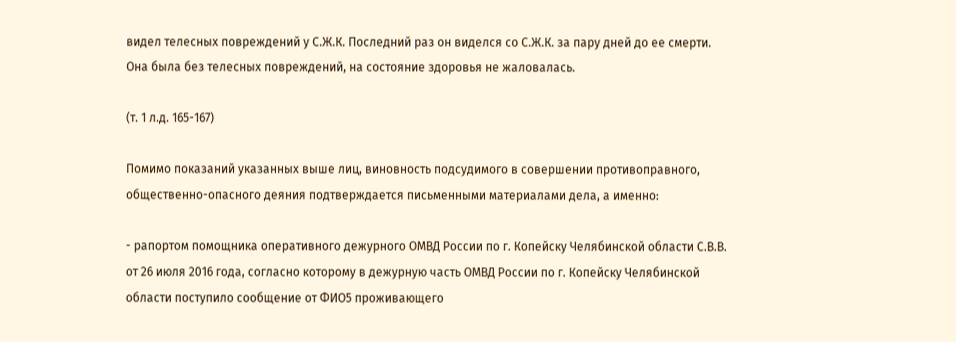видел телесных повреждений у С.Ж.К. Последний раз он виделся со С.Ж.К. за пару дней до ее смерти. Она была без телесных повреждений, на состояние здоровья не жаловалась.

(т. 1 л.д. 165-167)

Помимо показаний указанных выше лиц, виновность подсудимого в совершении противоправного, общественно-опасного деяния подтверждается письменными материалами дела, а именно:

- рапортом помощника оперативного дежурного ОМВД России по г. Копейску Челябинской области С.В.В. от 26 июля 2016 года, согласно которому в дежурную часть ОМВД России по г. Копейску Челябинской области поступило сообщение от ФИО5 проживающего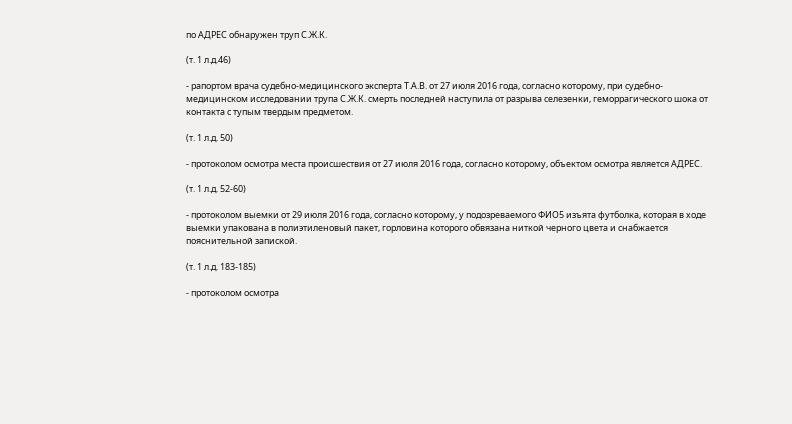по АДРЕС обнаружен труп С.Ж.К.

(т. 1 л.д.46)

- рапортом врача судебно-медицинского эксперта Т.А.В. от 27 июля 2016 года, согласно которому, при судебно-медицинском исследовании трупа С.Ж.К. смерть последней наступила от разрыва селезенки, геморрагического шока от контакта с тупым твердым предметом.

(т. 1 л.д. 50)

- протоколом осмотра места происшествия от 27 июля 2016 года, согласно которому, объектом осмотра является АДРЕС.

(т. 1 л.д. 52-60)

- протоколом выемки от 29 июля 2016 года, согласно которому, у подозреваемого ФИО5 изъята футболка, которая в ходе выемки упакована в полиэтиленовый пакет, горловина которого обвязана ниткой черного цвета и снабжается пояснительной запиской.

(т. 1 л.д. 183-185)

- протоколом осмотра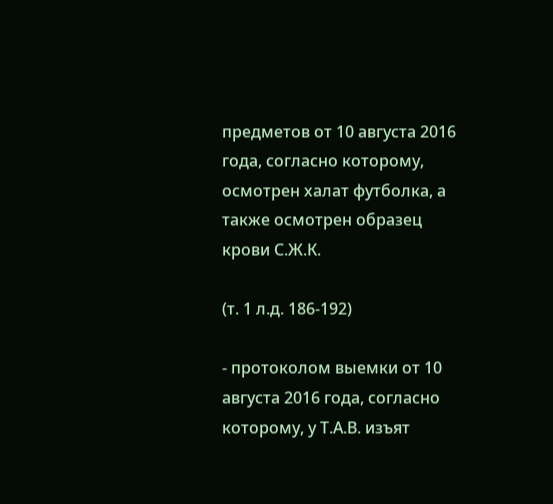предметов от 10 августа 2016 года, согласно которому, осмотрен халат футболка, а также осмотрен образец крови С.Ж.К.

(т. 1 л.д. 186-192)

- протоколом выемки от 10 августа 2016 года, согласно которому, у Т.А.В. изъят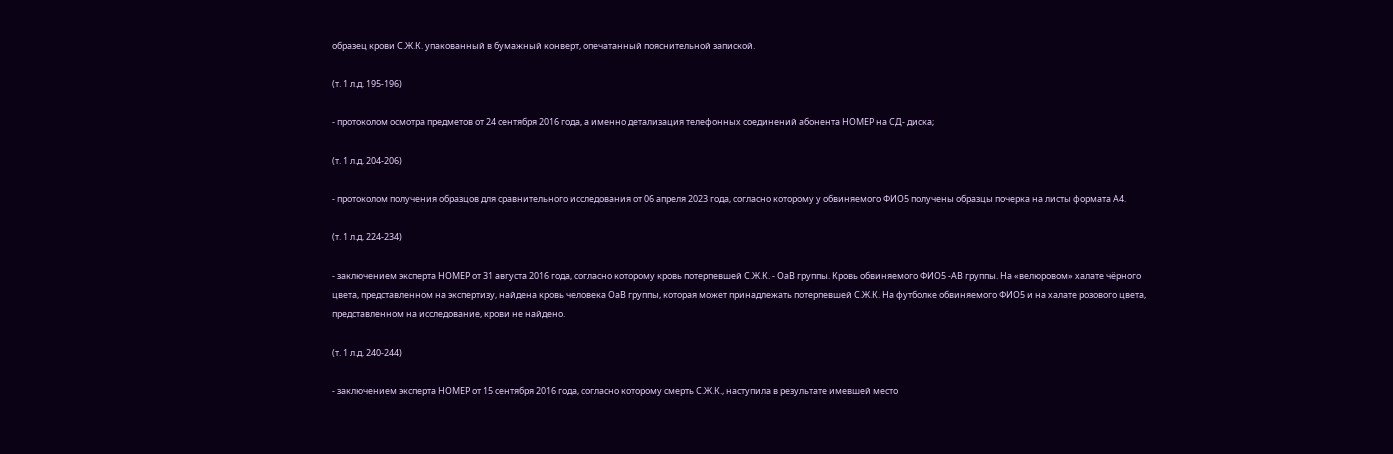образец крови С.Ж.К. упакованный в бумажный конверт, опечатанный пояснительной запиской.

(т. 1 л.д. 195-196)

- протоколом осмотра предметов от 24 сентября 2016 года, а именно детализация телефонных соединений абонента НОМЕР на СД- диска;

(т. 1 л.д. 204-206)

- протоколом получения образцов для сравнительного исследования от 06 апреля 2023 года, согласно которому у обвиняемого ФИО5 получены образцы почерка на листы формата А4.

(т. 1 л.д. 224-234)

- заключением эксперта НОМЕР от 31 августа 2016 года, согласно которому кровь потерпевшей С.Ж.К. - ОаВ группы. Кровь обвиняемого ФИО5 -АВ группы. На «велюровом» халате чёрного цвета, представленном на экспертизу, найдена кровь человека ОаВ группы, которая может принадлежать потерпевшей С.Ж.К. На футболке обвиняемого ФИО5 и на халате розового цвета, представленном на исследование, крови не найдено.

(т. 1 л.д. 240-244)

- заключением эксперта НОМЕР от 15 сентября 2016 года, согласно которому смерть С.Ж.К., наступила в результате имевшей место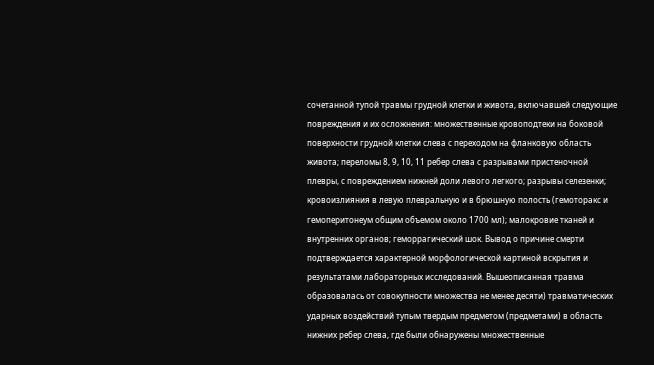сочетанной тупой травмы грудной клетки и живота, включавшей следующие повреждения и их осложнения: множественные кровоподтеки на боковой поверхности грудной клетки слева с переходом на фланковую область живота; переломы 8, 9, 10, 11 ребер слева с разрывами пристеночной плевры, с повреждением нижней доли левого легкого; разрывы селезенки; кровоизлияния в левую плевральную и в брюшную полость (гемоторакс и гемоперитонеум общим объемом около 1700 мл); малокровие тканей и внутренних органов; геморрагический шок. Вывод о причине смерти подтверждается характерной морфологической картиной вскрытия и результатами лабораторных исследований. Вышеописанная травма образовалась от совокупности множества не менее десяти) травматических ударных воздействий тупым твердым предметом (предметами) в область нижних ребер слева, где были обнаружены множественные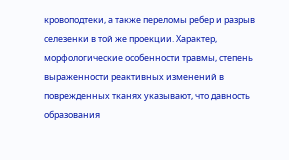кровоподтеки, а также переломы ребер и разрыв селезенки в той же проекции. Характер, морфологические особенности травмы, степень выраженности реактивных изменений в поврежденных тканях указывают, что давность образования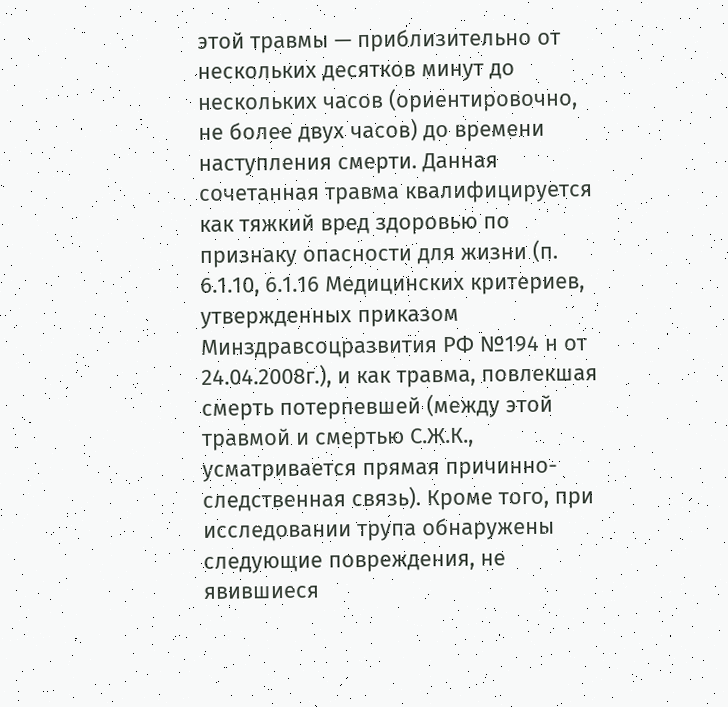этой травмы — приблизительно от нескольких десятков минут до нескольких часов (ориентировочно, не более двух часов) до времени наступления смерти. Данная сочетанная травма квалифицируется как тяжкий вред здоровью по признаку опасности для жизни (п. 6.1.10, 6.1.16 Медицинских критериев, утвержденных приказом Минздравсоцразвития РФ №194 н от 24.04.2008г.), и как травма, повлекшая смерть потерпевшей (между этой травмой и смертью С.Ж.К., усматривается прямая причинно-следственная связь). Кроме того, при исследовании трупа обнаружены следующие повреждения, не явившиеся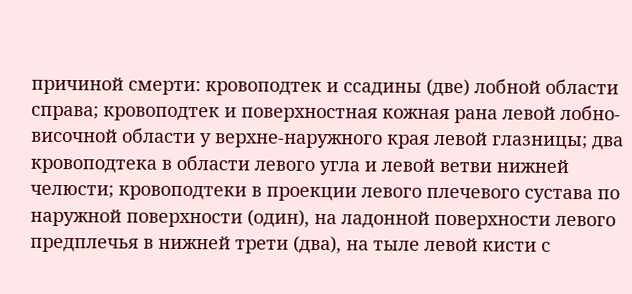причиной смерти: кровоподтек и ссадины (две) лобной области справа; кровоподтек и поверхностная кожная рана левой лобно-височной области у верхне-наружного края левой глазницы; два кровоподтека в области левого угла и левой ветви нижней челюсти; кровоподтеки в проекции левого плечевого сустава по наружной поверхности (один), на ладонной поверхности левого предплечья в нижней трети (два), на тыле левой кисти с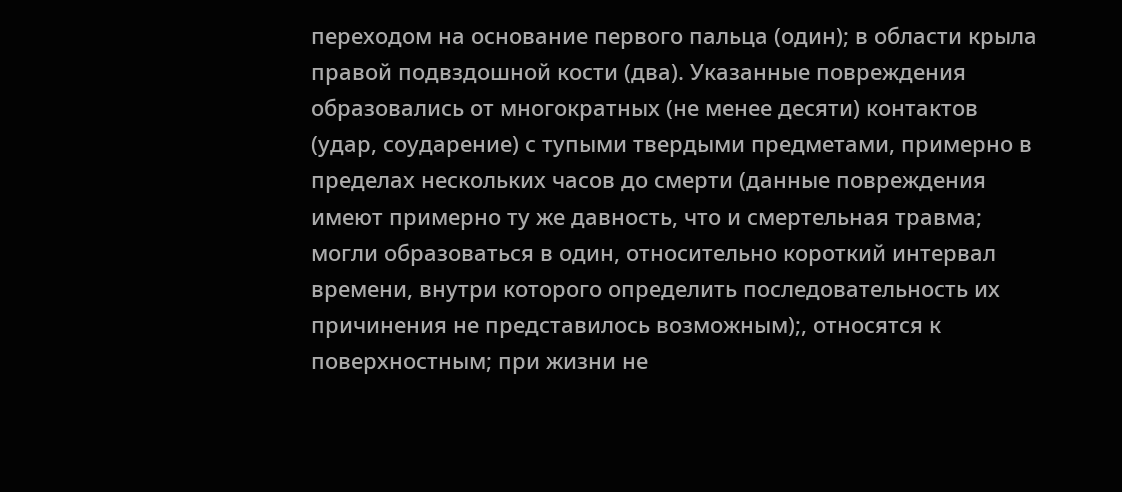переходом на основание первого пальца (один); в области крыла правой подвздошной кости (два). Указанные повреждения образовались от многократных (не менее десяти) контактов (удар, соударение) с тупыми твердыми предметами, примерно в пределах нескольких часов до смерти (данные повреждения имеют примерно ту же давность, что и смертельная травма; могли образоваться в один, относительно короткий интервал времени, внутри которого определить последовательность их причинения не представилось возможным);, относятся к поверхностным; при жизни не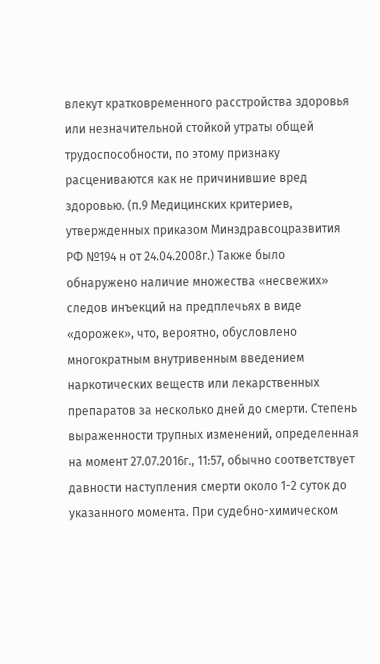влекут кратковременного расстройства здоровья или незначительной стойкой утраты общей трудоспособности, по этому признаку расцениваются как не причинившие вред здоровью. (п.9 Медицинских критериев, утвержденных приказом Минздравсоцразвития РФ №194 н от 24.04.2008г.) Также было обнаружено наличие множества «несвежих» следов инъекций на предплечьях в виде «дорожек», что, вероятно, обусловлено многократным внутривенным введением наркотических веществ или лекарственных препаратов за несколько дней до смерти. Степень выраженности трупных изменений, определенная на момент 27.07.2016г., 11:57, обычно соответствует давности наступления смерти около 1-2 суток до указанного момента. При судебно-химическом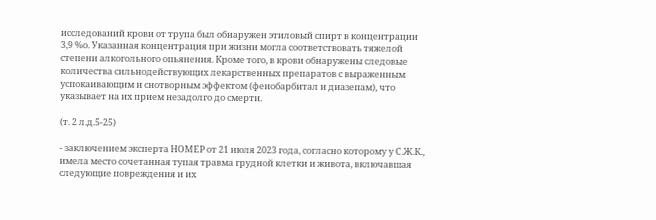исследований крови от трупа был обнаружен этиловый спирт в концентрации 3,9 %о. Указанная концентрация при жизни могла соответствовать тяжелой степени алкогольного опьянения. Кроме того, в крови обнаружены следовые количества сильнодействующих лекарственных препаратов с выраженным успокаивающим и снотворным эффектом (фенобарбитал и диазепам), что указывает на их прием незадолго до смерти.

(т. 2 л.д.5-25)

- заключением эксперта НОМЕР от 21 июля 2023 года, согласно которому у С.Ж.К., имела место сочетанная тупая травма грудной клетки и живота, включавшая следующие повреждения и их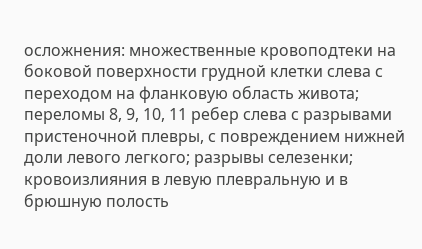осложнения: множественные кровоподтеки на боковой поверхности грудной клетки слева с переходом на фланковую область живота; переломы 8, 9, 10, 11 ребер слева с разрывами пристеночной плевры, с повреждением нижней доли левого легкого; разрывы селезенки; кровоизлияния в левую плевральную и в брюшную полость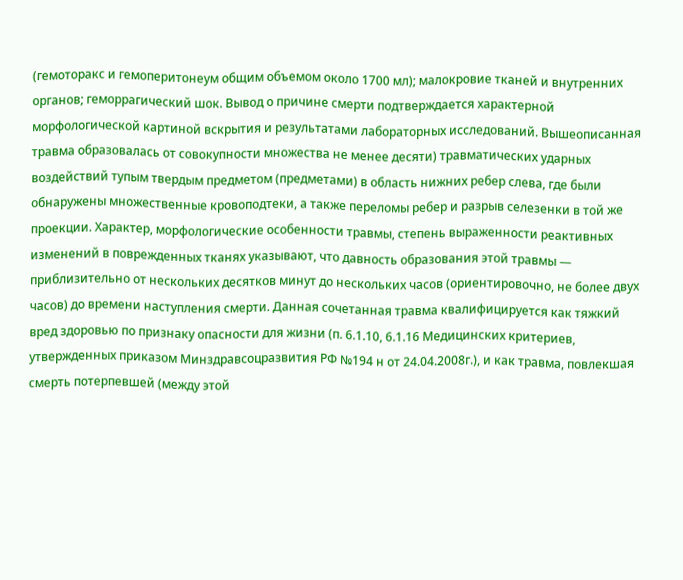(гемоторакс и гемоперитонеум общим объемом около 1700 мл); малокровие тканей и внутренних органов; геморрагический шок. Вывод о причине смерти подтверждается характерной морфологической картиной вскрытия и результатами лабораторных исследований. Вышеописанная травма образовалась от совокупности множества не менее десяти) травматических ударных воздействий тупым твердым предметом (предметами) в область нижних ребер слева, где были обнаружены множественные кровоподтеки, а также переломы ребер и разрыв селезенки в той же проекции. Характер, морфологические особенности травмы, степень выраженности реактивных изменений в поврежденных тканях указывают, что давность образования этой травмы — приблизительно от нескольких десятков минут до нескольких часов (ориентировочно, не более двух часов) до времени наступления смерти. Данная сочетанная травма квалифицируется как тяжкий вред здоровью по признаку опасности для жизни (п. 6.1.10, 6.1.16 Медицинских критериев, утвержденных приказом Минздравсоцразвития РФ №194 н от 24.04.2008г.), и как травма, повлекшая смерть потерпевшей (между этой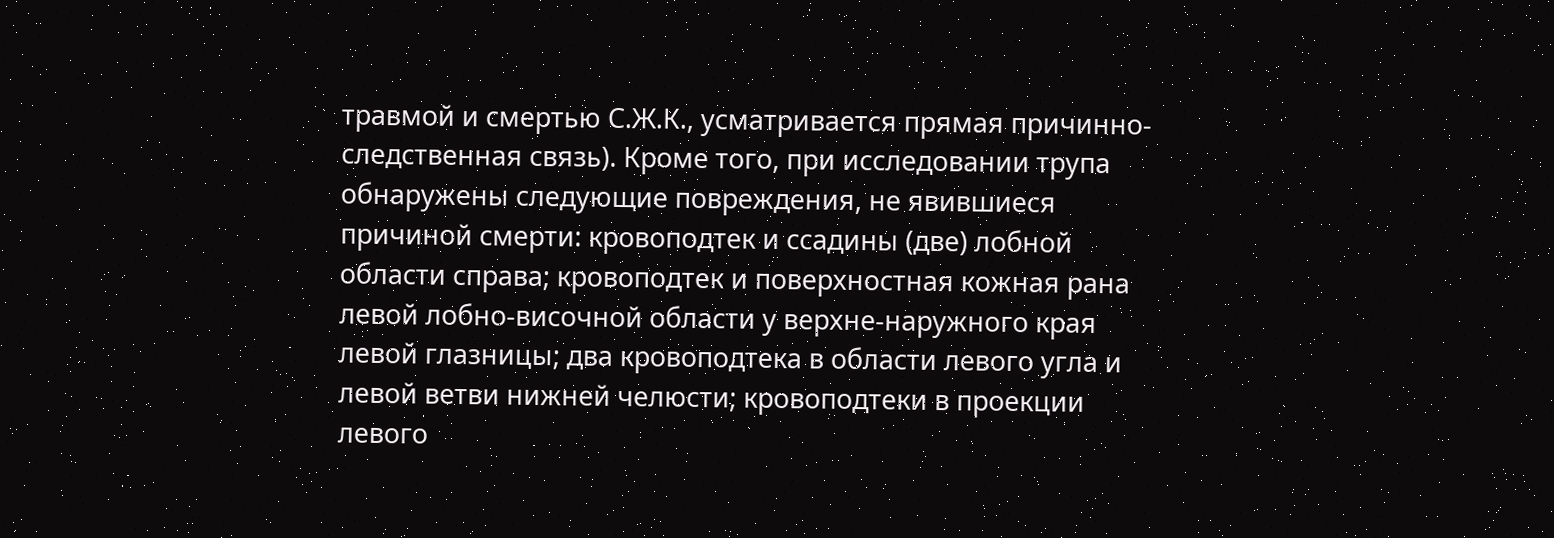травмой и смертью С.Ж.К., усматривается прямая причинно-следственная связь). Кроме того, при исследовании трупа обнаружены следующие повреждения, не явившиеся причиной смерти: кровоподтек и ссадины (две) лобной области справа; кровоподтек и поверхностная кожная рана левой лобно-височной области у верхне-наружного края левой глазницы; два кровоподтека в области левого угла и левой ветви нижней челюсти; кровоподтеки в проекции левого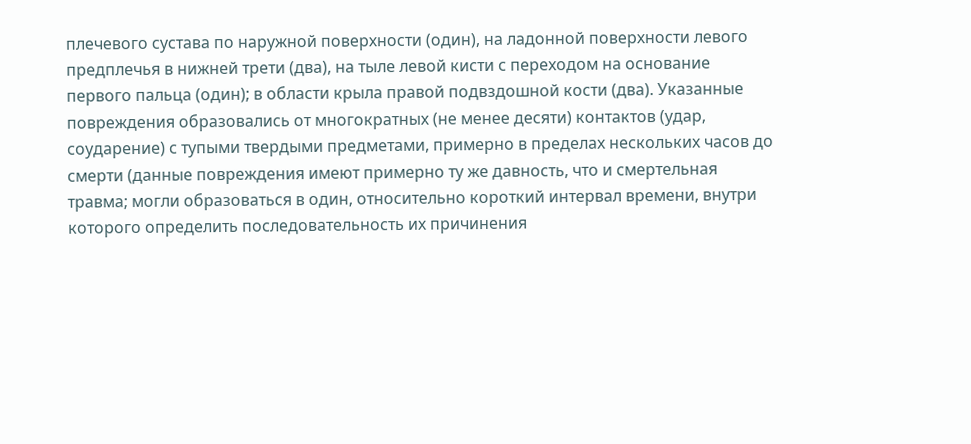плечевого сустава по наружной поверхности (один), на ладонной поверхности левого предплечья в нижней трети (два), на тыле левой кисти с переходом на основание первого пальца (один); в области крыла правой подвздошной кости (два). Указанные повреждения образовались от многократных (не менее десяти) контактов (удар, соударение) с тупыми твердыми предметами, примерно в пределах нескольких часов до смерти (данные повреждения имеют примерно ту же давность, что и смертельная травма; могли образоваться в один, относительно короткий интервал времени, внутри которого определить последовательность их причинения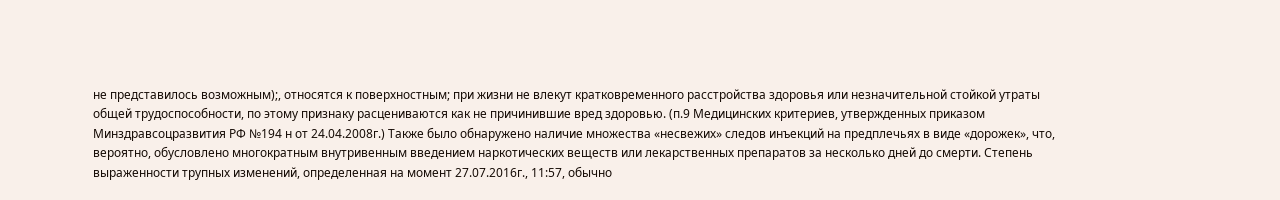не представилось возможным);, относятся к поверхностным; при жизни не влекут кратковременного расстройства здоровья или незначительной стойкой утраты общей трудоспособности, по этому признаку расцениваются как не причинившие вред здоровью. (п.9 Медицинских критериев, утвержденных приказом Минздравсоцразвития РФ №194 н от 24.04.2008г.) Также было обнаружено наличие множества «несвежих» следов инъекций на предплечьях в виде «дорожек», что, вероятно, обусловлено многократным внутривенным введением наркотических веществ или лекарственных препаратов за несколько дней до смерти. Степень выраженности трупных изменений, определенная на момент 27.07.2016г., 11:57, обычно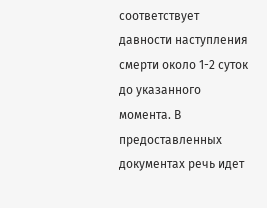соответствует давности наступления смерти около 1-2 суток до указанного момента. В предоставленных документах речь идет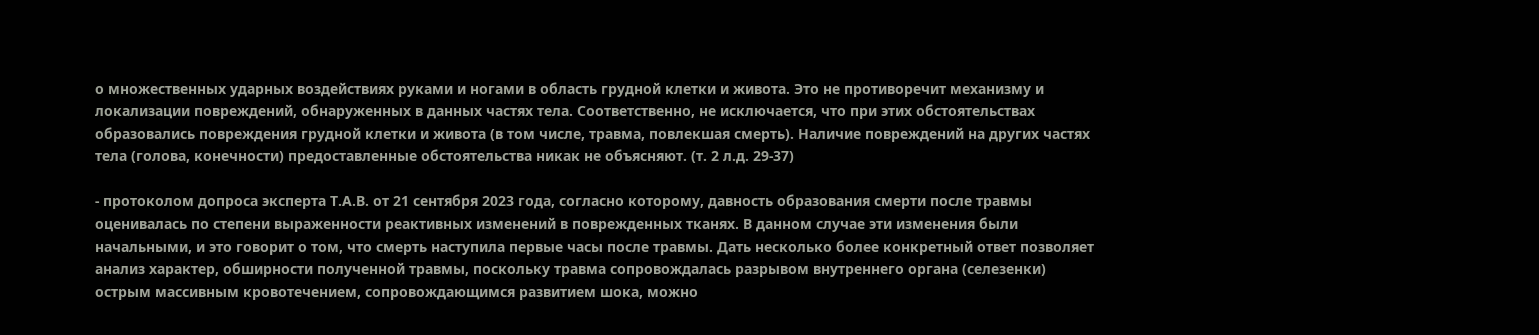о множественных ударных воздействиях руками и ногами в область грудной клетки и живота. Это не противоречит механизму и локализации повреждений, обнаруженных в данных частях тела. Соответственно, не исключается, что при этих обстоятельствах образовались повреждения грудной клетки и живота (в том числе, травма, повлекшая смерть). Наличие повреждений на других частях тела (голова, конечности) предоставленные обстоятельства никак не объясняют. (т. 2 л.д. 29-37)

- протоколом допроса эксперта Т.А.В. от 21 сентября 2023 года, согласно которому, давность образования смерти после травмы оценивалась по степени выраженности реактивных изменений в поврежденных тканях. В данном случае эти изменения были начальными, и это говорит о том, что смерть наступила первые часы после травмы. Дать несколько более конкретный ответ позволяет анализ характер, обширности полученной травмы, поскольку травма сопровождалась разрывом внутреннего органа (селезенки) острым массивным кровотечением, сопровождающимся развитием шока, можно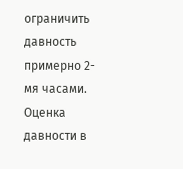ограничить давность примерно 2-мя часами. Оценка давности в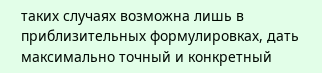таких случаях возможна лишь в приблизительных формулировках, дать максимально точный и конкретный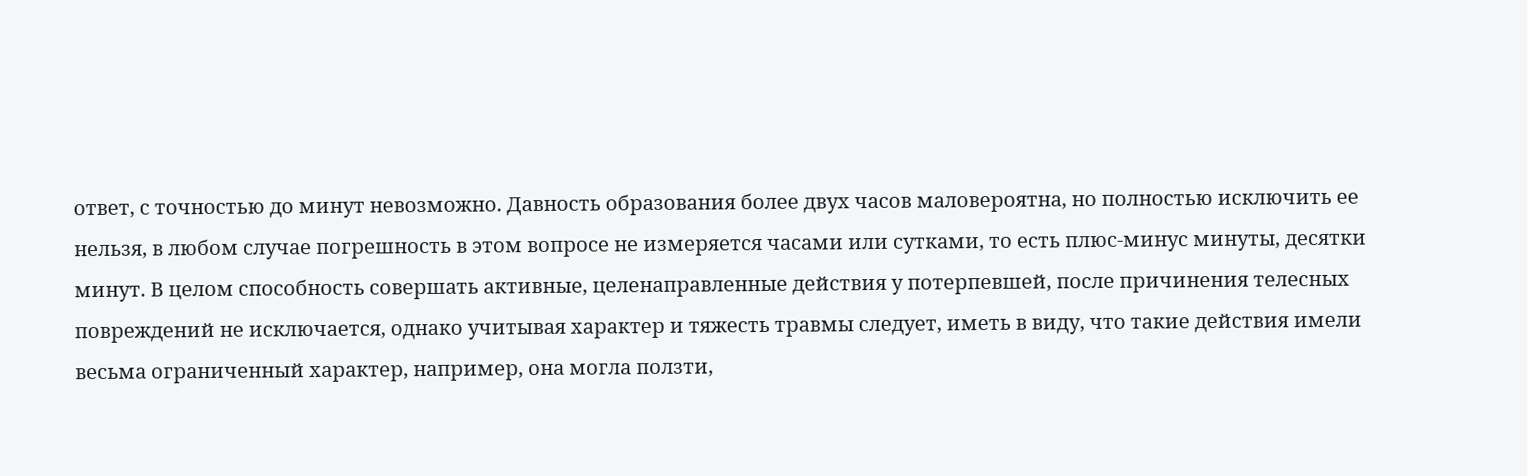ответ, с точностью до минут невозможно. Давность образования более двух часов маловероятна, но полностью исключить ее нельзя, в любом случае погрешность в этом вопросе не измеряется часами или сутками, то есть плюс-минус минуты, десятки минут. В целом способность совершать активные, целенаправленные действия у потерпевшей, после причинения телесных повреждений не исключается, однако учитывая характер и тяжесть травмы следует, иметь в виду, что такие действия имели весьма ограниченный характер, например, она могла ползти,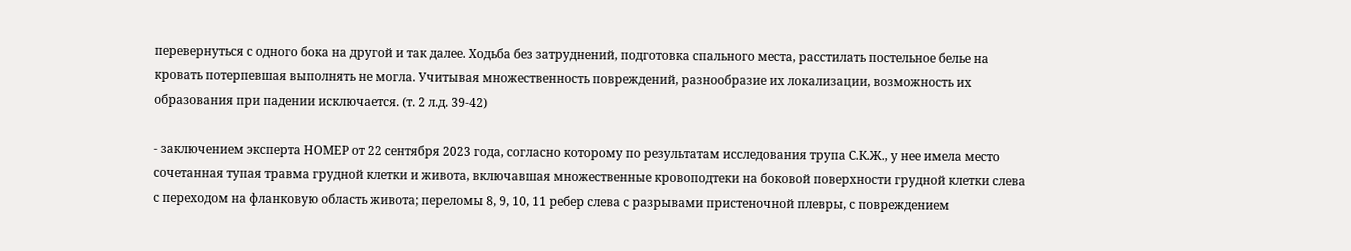перевернуться с одного бока на другой и так далее. Ходьба без затруднений, подготовка спального места, расстилать постельное белье на кровать потерпевшая выполнять не могла. Учитывая множественность повреждений, разнообразие их локализации, возможность их образования при падении исключается. (т. 2 л.д. 39-42)

- заключением эксперта НОМЕР от 22 сентября 2023 года, согласно которому по результатам исследования трупа С.К.Ж., у нее имела место сочетанная тупая травма грудной клетки и живота, включавшая множественные кровоподтеки на боковой поверхности грудной клетки слева с переходом на фланковую область живота; переломы 8, 9, 10, 11 ребер слева с разрывами пристеночной плевры, с повреждением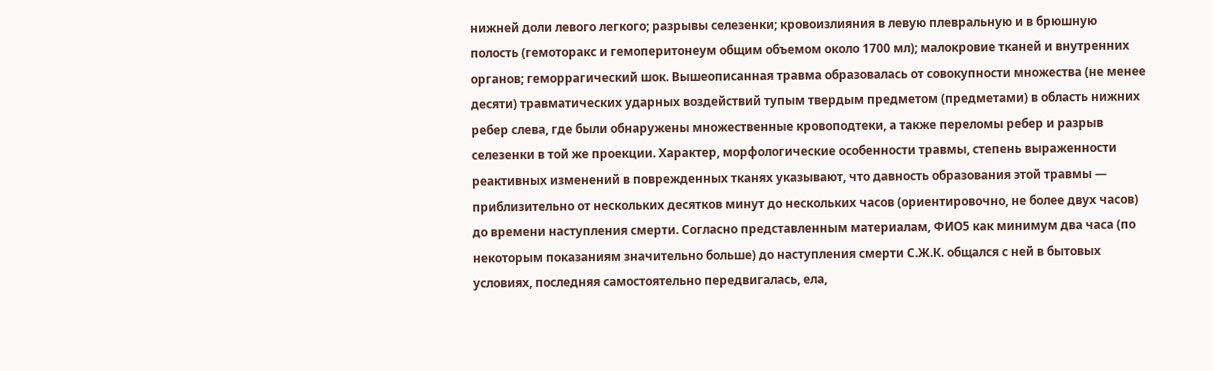нижней доли левого легкого; разрывы селезенки; кровоизлияния в левую плевральную и в брюшную полость (гемоторакс и гемоперитонеум общим объемом около 1700 мл); малокровие тканей и внутренних органов; геморрагический шок. Вышеописанная травма образовалась от совокупности множества (не менее десяти) травматических ударных воздействий тупым твердым предметом (предметами) в область нижних ребер слева, где были обнаружены множественные кровоподтеки, а также переломы ребер и разрыв селезенки в той же проекции. Характер, морфологические особенности травмы, степень выраженности реактивных изменений в поврежденных тканях указывают, что давность образования этой травмы — приблизительно от нескольких десятков минут до нескольких часов (ориентировочно, не более двух часов) до времени наступления смерти. Согласно представленным материалам, ФИО5 как минимум два часа (по некоторым показаниям значительно больше) до наступления смерти С.Ж.К. общался с ней в бытовых условиях, последняя самостоятельно передвигалась, ела,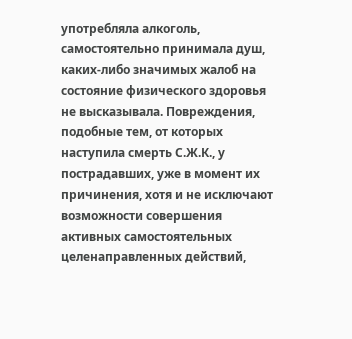употребляла алкоголь, самостоятельно принимала душ, каких-либо значимых жалоб на состояние физического здоровья не высказывала. Повреждения, подобные тем, от которых наступила смерть С.Ж.К., у пострадавших, уже в момент их причинения, хотя и не исключают возможности совершения активных самостоятельных целенаправленных действий,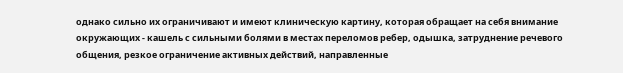однако сильно их ограничивают и имеют клиническую картину, которая обращает на себя внимание окружающих - кашель с сильными болями в местах переломов ребер, одышка, затруднение речевого общения, резкое ограничение активных действий, направленные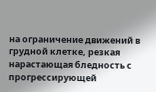на ограничение движений в грудной клетке, резкая нарастающая бледность с прогрессирующей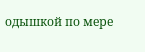одышкой по мере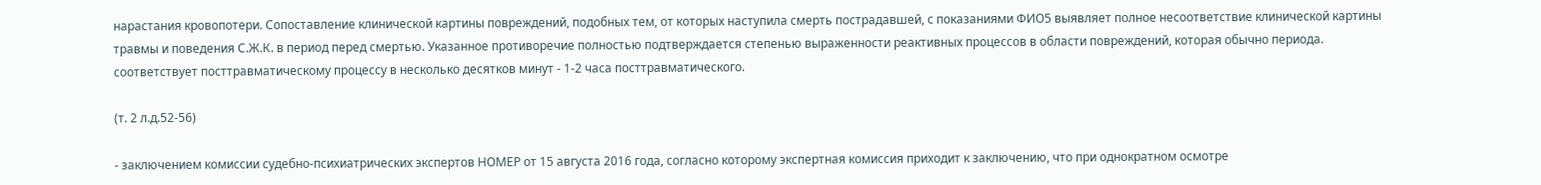нарастания кровопотери. Сопоставление клинической картины повреждений, подобных тем, от которых наступила смерть пострадавшей, с показаниями ФИО5 выявляет полное несоответствие клинической картины травмы и поведения С.Ж.К. в период перед смертью. Указанное противоречие полностью подтверждается степенью выраженности реактивных процессов в области повреждений, которая обычно периода. соответствует посттравматическому процессу в несколько десятков минут - 1-2 часа посттравматического.

(т. 2 л.д.52-56)

- заключением комиссии судебно-психиатрических экспертов НОМЕР от 15 августа 2016 года, согласно которому экспертная комиссия приходит к заключению, что при однократном осмотре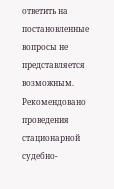ответить на постановленные вопросы не представляется возможным. Рекомендовано проведения стационарной судебно-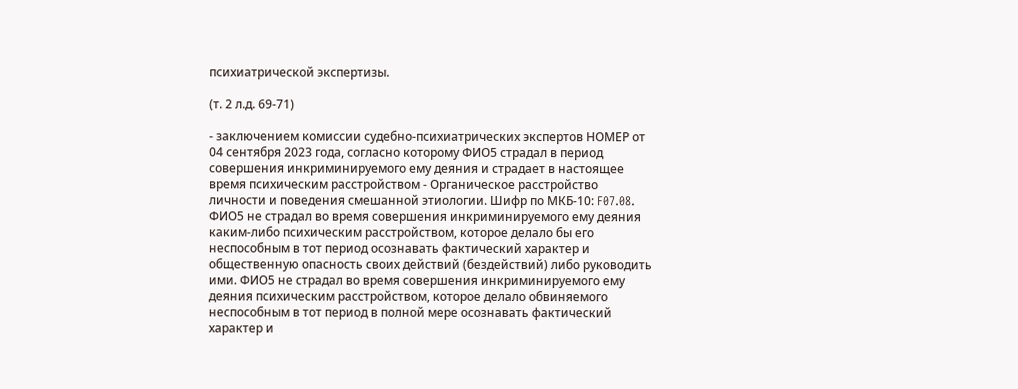психиатрической экспертизы.

(т. 2 л.д. 69-71)

- заключением комиссии судебно-психиатрических экспертов НОМЕР от 04 сентября 2023 года, согласно которому ФИО5 страдал в период совершения инкриминируемого ему деяния и страдает в настоящее время психическим расстройством - Органическое расстройство личности и поведения смешанной этиологии. Шифр по МКБ-10: F07.08. ФИО5 не страдал во время совершения инкриминируемого ему деяния каким-либо психическим расстройством, которое делало бы его неспособным в тот период осознавать фактический характер и общественную опасность своих действий (бездействий) либо руководить ими. ФИО5 не страдал во время совершения инкриминируемого ему деяния психическим расстройством, которое делало обвиняемого неспособным в тот период в полной мере осознавать фактический характер и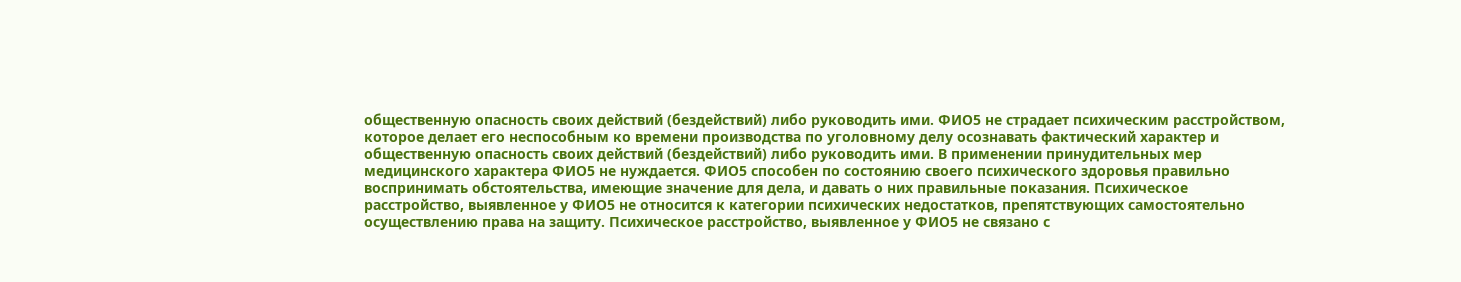общественную опасность своих действий (бездействий) либо руководить ими. ФИО5 не страдает психическим расстройством, которое делает его неспособным ко времени производства по уголовному делу осознавать фактический характер и общественную опасность своих действий (бездействий) либо руководить ими. В применении принудительных мер медицинского характера ФИО5 не нуждается. ФИО5 способен по состоянию своего психического здоровья правильно воспринимать обстоятельства, имеющие значение для дела, и давать о них правильные показания. Психическое расстройство, выявленное у ФИО5 не относится к категории психических недостатков, препятствующих самостоятельно осуществлению права на защиту. Психическое расстройство, выявленное у ФИО5 не связано с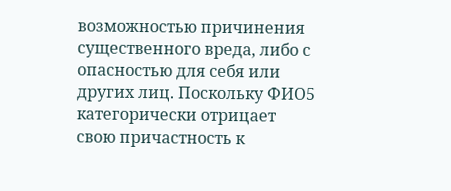возможностью причинения существенного вреда, либо с опасностью для себя или других лиц. Поскольку ФИО5 категорически отрицает свою причастность к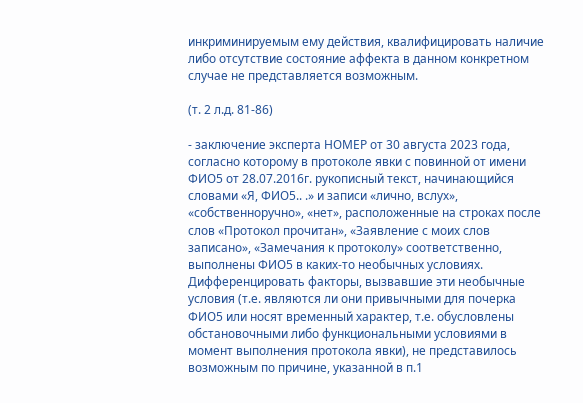инкриминируемым ему действия, квалифицировать наличие либо отсутствие состояние аффекта в данном конкретном случае не представляется возможным.

(т. 2 л.д. 81-86)

- заключение эксперта НОМЕР от 30 августа 2023 года, согласно которому в протоколе явки с повинной от имени ФИО5 от 28.07.2016г. рукописный текст, начинающийся словами «Я, ФИО5.. .» и записи «лично, вслух», «собственноручно», «нет», расположенные на строках после слов «Протокол прочитан», «Заявление с моих слов записано», «Замечания к протоколу» соответственно, выполнены ФИО5 в каких-то необычных условиях. Дифференцировать факторы, вызвавшие эти необычные условия (т.е. являются ли они привычными для почерка ФИО5 или носят временный характер, т.е. обусловлены обстановочными либо функциональными условиями в момент выполнения протокола явки), не представилось возможным по причине, указанной в п.1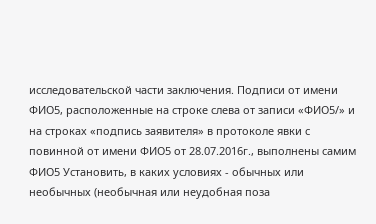исследовательской части заключения. Подписи от имени ФИО5, расположенные на строке слева от записи «ФИО5/» и на строках «подпись заявителя» в протоколе явки с повинной от имени ФИО5 от 28.07.2016г., выполнены самим ФИО5 Установить, в каких условиях - обычных или необычных (необычная или неудобная поза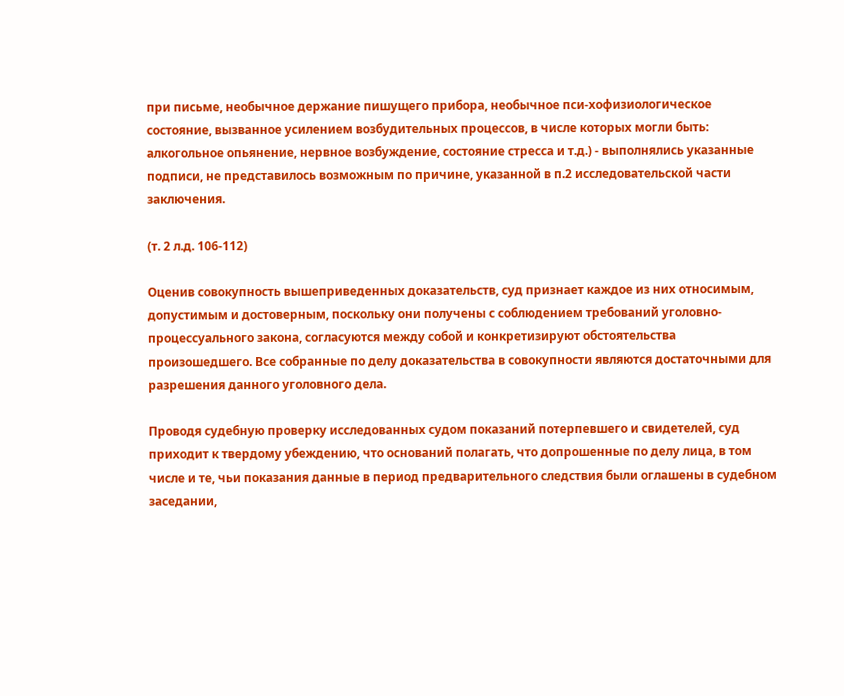при письме, необычное держание пишущего прибора, необычное пси-хофизиологическое состояние, вызванное усилением возбудительных процессов, в числе которых могли быть: алкогольное опьянение, нервное возбуждение, состояние стресса и т.д.) - выполнялись указанные подписи, не представилось возможным по причине, указанной в п.2 исследовательской части заключения.

(т. 2 л.д. 106-112)

Оценив совокупность вышеприведенных доказательств, суд признает каждое из них относимым, допустимым и достоверным, поскольку они получены с соблюдением требований уголовно-процессуального закона, согласуются между собой и конкретизируют обстоятельства произошедшего. Все собранные по делу доказательства в совокупности являются достаточными для разрешения данного уголовного дела.

Проводя судебную проверку исследованных судом показаний потерпевшего и свидетелей, суд приходит к твердому убеждению, что оснований полагать, что допрошенные по делу лица, в том числе и те, чьи показания данные в период предварительного следствия были оглашены в судебном заседании,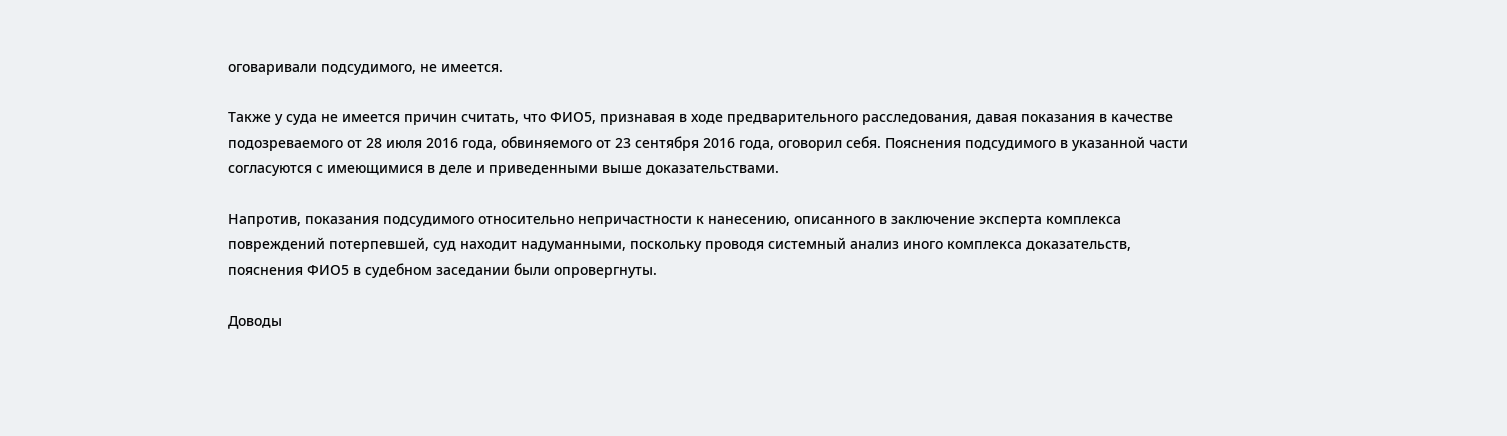оговаривали подсудимого, не имеется.

Также у суда не имеется причин считать, что ФИО5, признавая в ходе предварительного расследования, давая показания в качестве подозреваемого от 28 июля 2016 года, обвиняемого от 23 сентября 2016 года, оговорил себя. Пояснения подсудимого в указанной части согласуются с имеющимися в деле и приведенными выше доказательствами.

Напротив, показания подсудимого относительно непричастности к нанесению, описанного в заключение эксперта комплекса повреждений потерпевшей, суд находит надуманными, поскольку проводя системный анализ иного комплекса доказательств, пояснения ФИО5 в судебном заседании были опровергнуты.

Доводы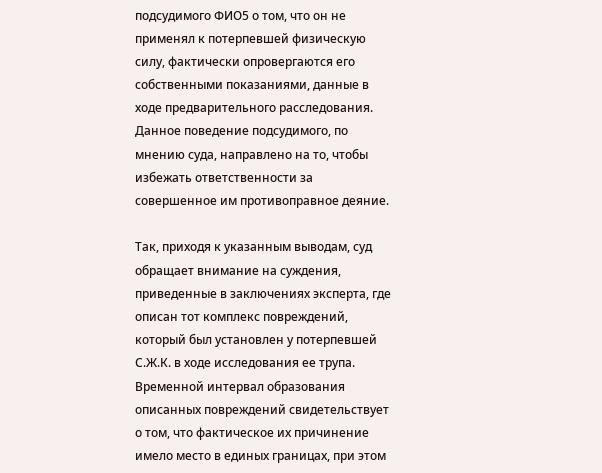подсудимого ФИО5 о том, что он не применял к потерпевшей физическую силу, фактически опровергаются его собственными показаниями, данные в ходе предварительного расследования. Данное поведение подсудимого, по мнению суда, направлено на то, чтобы избежать ответственности за совершенное им противоправное деяние.

Так, приходя к указанным выводам, суд обращает внимание на суждения, приведенные в заключениях эксперта, где описан тот комплекс повреждений, который был установлен у потерпевшей С.Ж.К. в ходе исследования ее трупа. Временной интервал образования описанных повреждений свидетельствует о том, что фактическое их причинение имело место в единых границах, при этом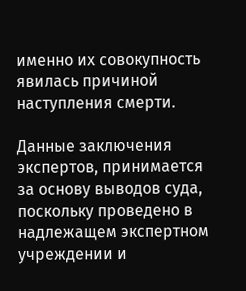именно их совокупность явилась причиной наступления смерти.

Данные заключения экспертов, принимается за основу выводов суда, поскольку проведено в надлежащем экспертном учреждении и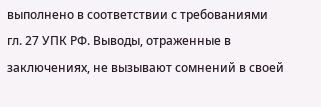выполнено в соответствии с требованиями гл. 27 УПК РФ. Выводы, отраженные в заключениях, не вызывают сомнений в своей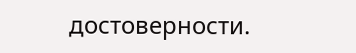достоверности.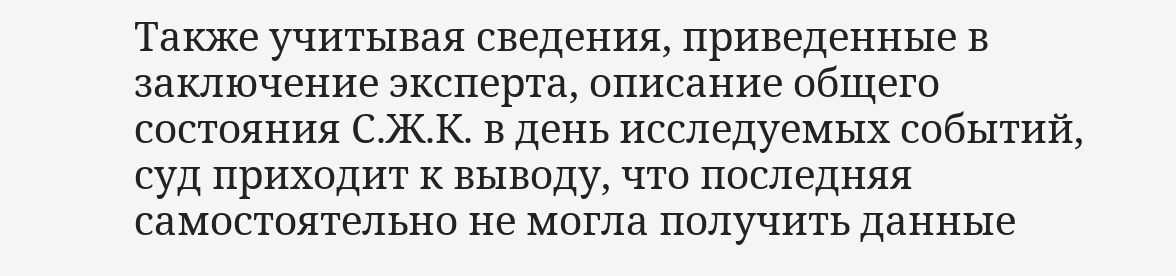Также учитывая сведения, приведенные в заключение эксперта, описание общего состояния С.Ж.К. в день исследуемых событий, суд приходит к выводу, что последняя самостоятельно не могла получить данные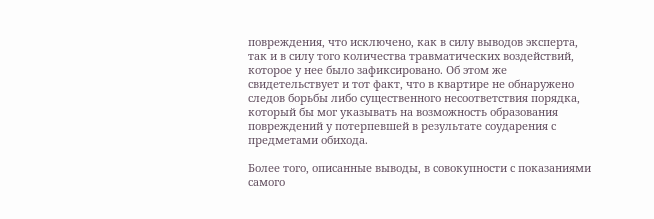повреждения, что исключено, как в силу выводов эксперта, так и в силу того количества травматических воздействий, которое у нее было зафиксировано. Об этом же свидетельствует и тот факт, что в квартире не обнаружено следов борьбы либо существенного несоответствия порядка, который бы мог указывать на возможность образования повреждений у потерпевшей в результате соударения с предметами обихода.

Более того, описанные выводы, в совокупности с показаниями самого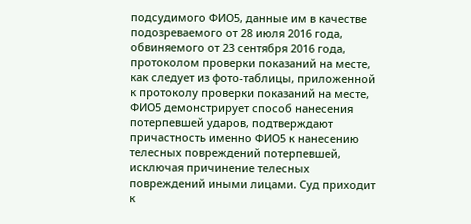подсудимого ФИО5, данные им в качестве подозреваемого от 28 июля 2016 года, обвиняемого от 23 сентября 2016 года, протоколом проверки показаний на месте, как следует из фото-таблицы, приложенной к протоколу проверки показаний на месте, ФИО5 демонстрирует способ нанесения потерпевшей ударов, подтверждают причастность именно ФИО5 к нанесению телесных повреждений потерпевшей, исключая причинение телесных повреждений иными лицами. Суд приходит к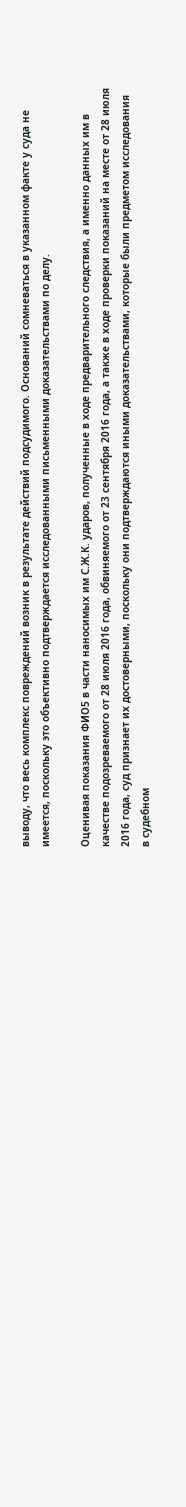выводу, что весь комплекс повреждений возник в результате действий подсудимого. Оснований сомневаться в указанном факте у суда не имеется, поскольку это объективно подтверждается исследованными письменными доказательствами по делу.

Оценивая показания ФИО5 в части наносимых им С.Ж.К. ударов, полученные в ходе предварительного следствия, а именно данных им в качестве подозреваемого от 28 июля 2016 года, обвиняемого от 23 сентября 2016 года, а также в ходе проверки показаний на месте от 28 июля 2016 года, суд признает их достоверными, поскольку они подтверждаются иными доказательствами, которые были предметом исследования в судебном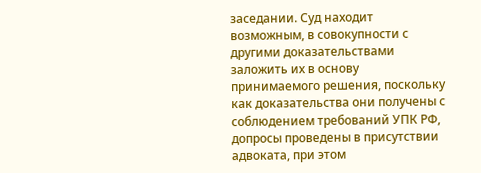заседании. Суд находит возможным, в совокупности с другими доказательствами заложить их в основу принимаемого решения, поскольку как доказательства они получены с соблюдением требований УПК РФ, допросы проведены в присутствии адвоката, при этом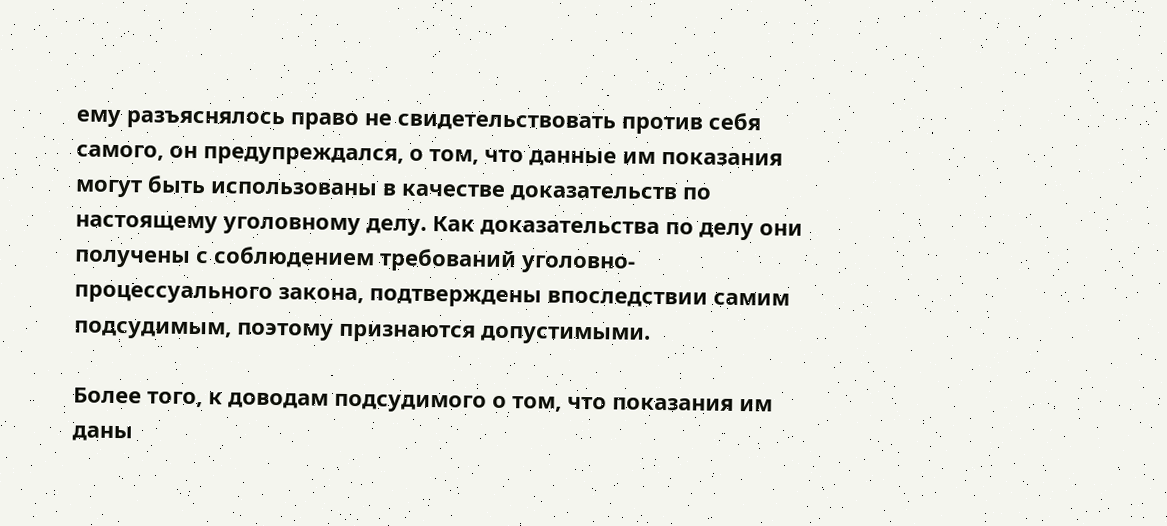ему разъяснялось право не свидетельствовать против себя самого, он предупреждался, о том, что данные им показания могут быть использованы в качестве доказательств по настоящему уголовному делу. Как доказательства по делу они получены с соблюдением требований уголовно-процессуального закона, подтверждены впоследствии самим подсудимым, поэтому признаются допустимыми.

Более того, к доводам подсудимого о том, что показания им даны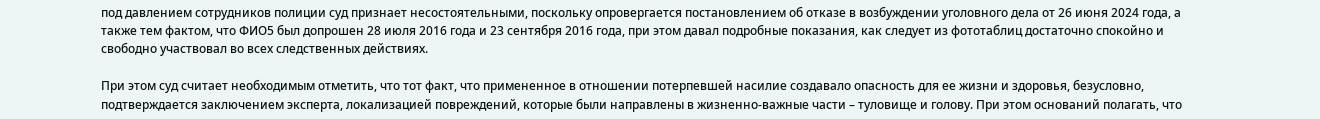под давлением сотрудников полиции суд признает несостоятельными, поскольку опровергается постановлением об отказе в возбуждении уголовного дела от 26 июня 2024 года, а также тем фактом, что ФИО5 был допрошен 28 июля 2016 года и 23 сентября 2016 года, при этом давал подробные показания, как следует из фототаблиц достаточно спокойно и свободно участвовал во всех следственных действиях.

При этом суд считает необходимым отметить, что тот факт, что примененное в отношении потерпевшей насилие создавало опасность для ее жизни и здоровья, безусловно, подтверждается заключением эксперта, локализацией повреждений, которые были направлены в жизненно-важные части – туловище и голову. При этом оснований полагать, что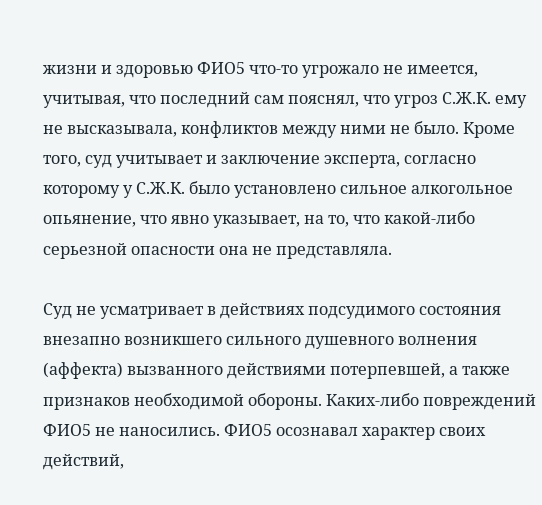жизни и здоровью ФИО5 что-то угрожало не имеется, учитывая, что последний сам пояснял, что угроз С.Ж.К. ему не высказывала, конфликтов между ними не было. Кроме того, суд учитывает и заключение эксперта, согласно которому у С.Ж.К. было установлено сильное алкогольное опьянение, что явно указывает, на то, что какой-либо серьезной опасности она не представляла.

Суд не усматривает в действиях подсудимого состояния внезапно возникшего сильного душевного волнения (аффекта) вызванного действиями потерпевшей, а также признаков необходимой обороны. Каких-либо повреждений ФИО5 не наносились. ФИО5 осознавал характер своих действий,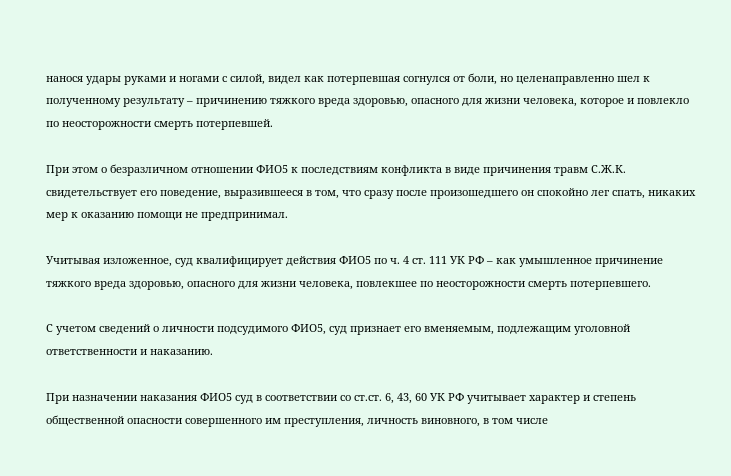нанося удары руками и ногами с силой, видел как потерпевшая согнулся от боли, но целенаправленно шел к полученному результату – причинению тяжкого вреда здоровью, опасного для жизни человека, которое и повлекло по неосторожности смерть потерпевшей.

При этом о безразличном отношении ФИО5 к последствиям конфликта в виде причинения травм С.Ж.К. свидетельствует его поведение, выразившееся в том, что сразу после произошедшего он спокойно лег спать, никаких мер к оказанию помощи не предпринимал.

Учитывая изложенное, суд квалифицирует действия ФИО5 по ч. 4 ст. 111 УК РФ – как умышленное причинение тяжкого вреда здоровью, опасного для жизни человека, повлекшее по неосторожности смерть потерпевшего.

С учетом сведений о личности подсудимого ФИО5, суд признает его вменяемым, подлежащим уголовной ответственности и наказанию.

При назначении наказания ФИО5 суд в соответствии со ст.ст. 6, 43, 60 УК РФ учитывает характер и степень общественной опасности совершенного им преступления, личность виновного, в том числе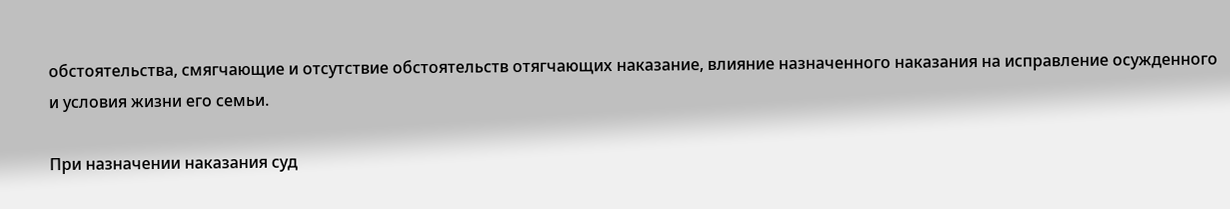обстоятельства, смягчающие и отсутствие обстоятельств отягчающих наказание, влияние назначенного наказания на исправление осужденного и условия жизни его семьи.

При назначении наказания суд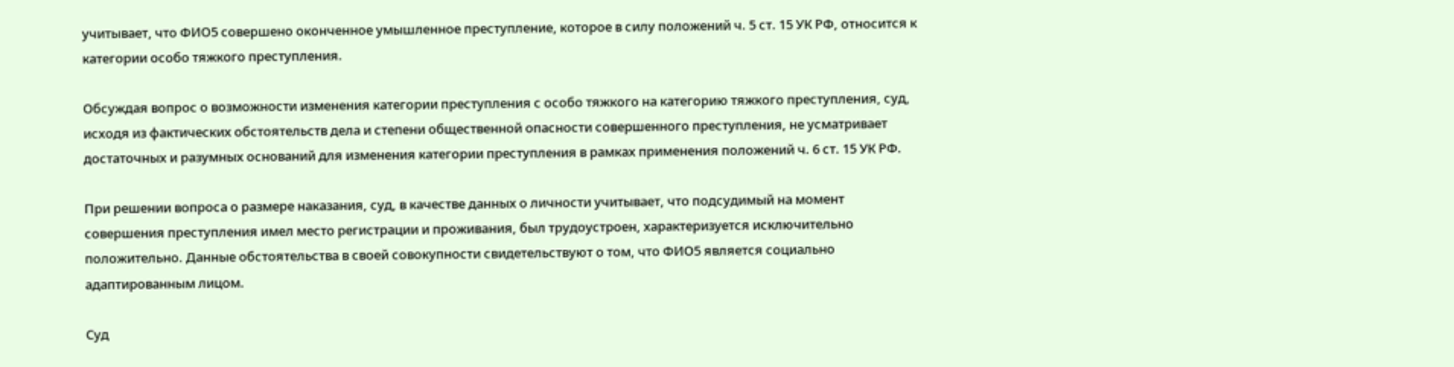учитывает, что ФИО5 совершено оконченное умышленное преступление, которое в силу положений ч. 5 ст. 15 УК РФ, относится к категории особо тяжкого преступления.

Обсуждая вопрос о возможности изменения категории преступления с особо тяжкого на категорию тяжкого преступления, суд, исходя из фактических обстоятельств дела и степени общественной опасности совершенного преступления, не усматривает достаточных и разумных оснований для изменения категории преступления в рамках применения положений ч. 6 ст. 15 УК РФ.

При решении вопроса о размере наказания, суд, в качестве данных о личности учитывает, что подсудимый на момент совершения преступления имел место регистрации и проживания, был трудоустроен, характеризуется исключительно положительно. Данные обстоятельства в своей совокупности свидетельствуют о том, что ФИО5 является социально адаптированным лицом.

Суд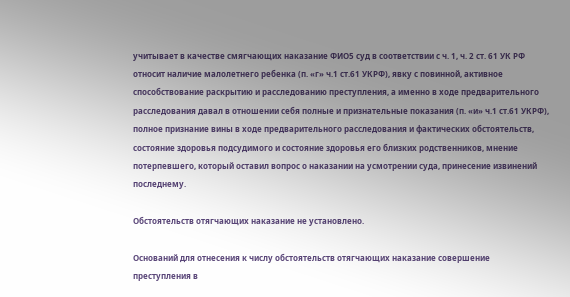учитывает в качестве смягчающих наказание ФИО5 суд в соответствии с ч. 1, ч. 2 ст. 61 УК РФ относит наличие малолетнего ребенка (п. «г» ч.1 ст.61 УКРФ), явку с повинной, активное способствование раскрытию и расследованию преступления, а именно в ходе предварительного расследования давал в отношении себя полные и признательные показания (п. «и» ч.1 ст.61 УКРФ), полное признание вины в ходе предварительного расследования и фактических обстоятельств, состояние здоровья подсудимого и состояние здоровья его близких родственников, мнение потерпевшего, который оставил вопрос о наказании на усмотрении суда, принесение извинений последнему.

Обстоятельств отягчающих наказание не установлено.

Оснований для отнесения к числу обстоятельств отягчающих наказание совершение преступления в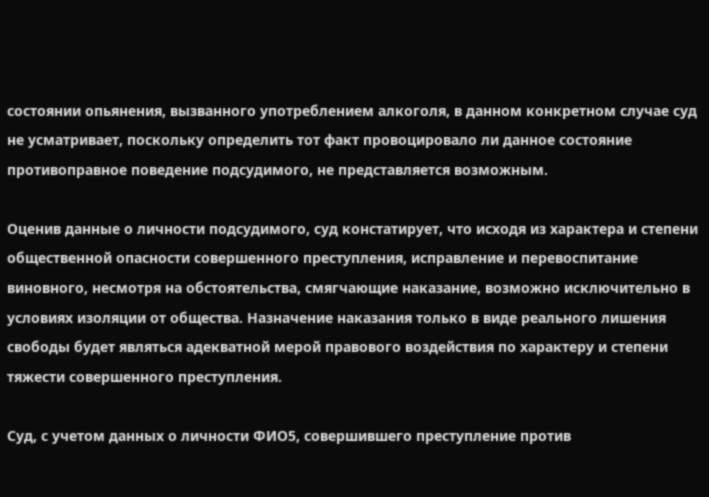состоянии опьянения, вызванного употреблением алкоголя, в данном конкретном случае суд не усматривает, поскольку определить тот факт провоцировало ли данное состояние противоправное поведение подсудимого, не представляется возможным.

Оценив данные о личности подсудимого, суд констатирует, что исходя из характера и степени общественной опасности совершенного преступления, исправление и перевоспитание виновного, несмотря на обстоятельства, смягчающие наказание, возможно исключительно в условиях изоляции от общества. Назначение наказания только в виде реального лишения свободы будет являться адекватной мерой правового воздействия по характеру и степени тяжести совершенного преступления.

Суд, с учетом данных о личности ФИО5, совершившего преступление против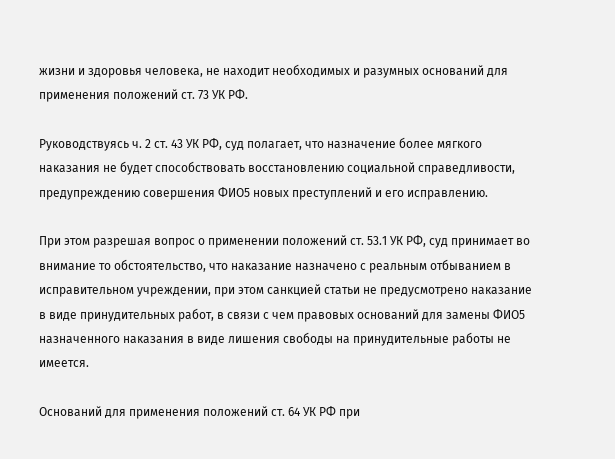жизни и здоровья человека, не находит необходимых и разумных оснований для применения положений ст. 73 УК РФ.

Руководствуясь ч. 2 ст. 43 УК РФ, суд полагает, что назначение более мягкого наказания не будет способствовать восстановлению социальной справедливости, предупреждению совершения ФИО5 новых преступлений и его исправлению.

При этом разрешая вопрос о применении положений ст. 53.1 УК РФ, суд принимает во внимание то обстоятельство, что наказание назначено с реальным отбыванием в исправительном учреждении, при этом санкцией статьи не предусмотрено наказание в виде принудительных работ, в связи с чем правовых оснований для замены ФИО5 назначенного наказания в виде лишения свободы на принудительные работы не имеется.

Оснований для применения положений ст. 64 УК РФ при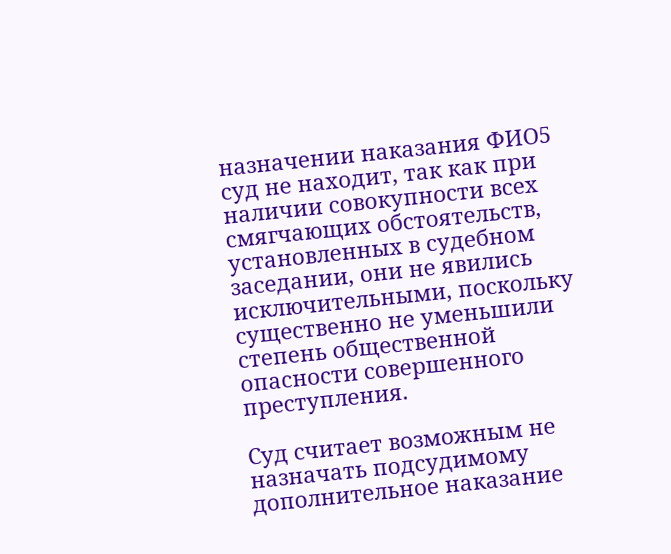назначении наказания ФИО5 суд не находит, так как при наличии совокупности всех смягчающих обстоятельств, установленных в судебном заседании, они не явились исключительными, поскольку существенно не уменьшили степень общественной опасности совершенного преступления.

Суд считает возможным не назначать подсудимому дополнительное наказание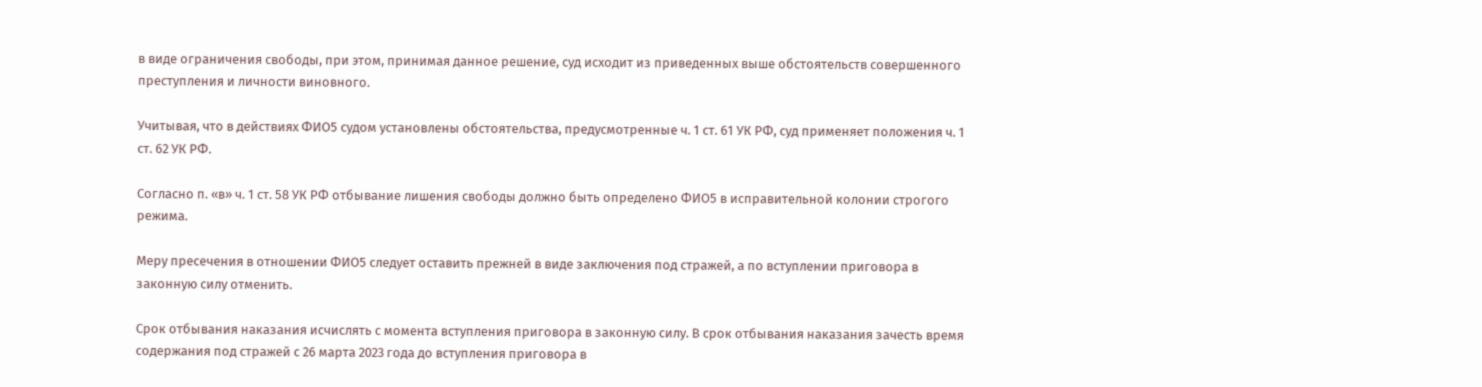в виде ограничения свободы, при этом, принимая данное решение, суд исходит из приведенных выше обстоятельств совершенного преступления и личности виновного.

Учитывая, что в действиях ФИО5 судом установлены обстоятельства, предусмотренные ч. 1 ст. 61 УК РФ, суд применяет положения ч. 1 ст. 62 УК РФ.

Согласно п. «в» ч. 1 ст. 58 УК РФ отбывание лишения свободы должно быть определено ФИО5 в исправительной колонии строгого режима.

Меру пресечения в отношении ФИО5 следует оставить прежней в виде заключения под стражей, а по вступлении приговора в законную силу отменить.

Срок отбывания наказания исчислять с момента вступления приговора в законную силу. В срок отбывания наказания зачесть время содержания под стражей с 26 марта 2023 года до вступления приговора в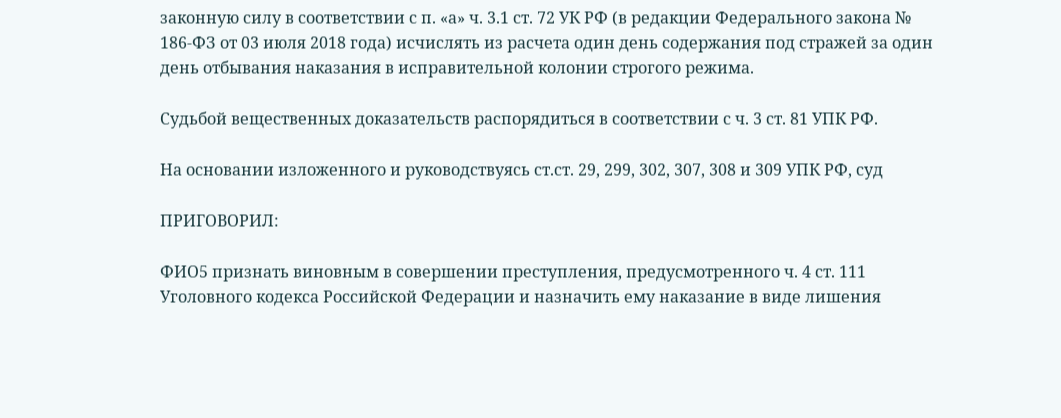законную силу в соответствии с п. «а» ч. 3.1 ст. 72 УК РФ (в редакции Федерального закона № 186-ФЗ от 03 июля 2018 года) исчислять из расчета один день содержания под стражей за один день отбывания наказания в исправительной колонии строгого режима.

Судьбой вещественных доказательств распорядиться в соответствии с ч. 3 ст. 81 УПК РФ.

На основании изложенного и руководствуясь ст.ст. 29, 299, 302, 307, 308 и 309 УПК РФ, суд

ПРИГОВОРИЛ:

ФИО5 признать виновным в совершении преступления, предусмотренного ч. 4 ст. 111 Уголовного кодекса Российской Федерации и назначить ему наказание в виде лишения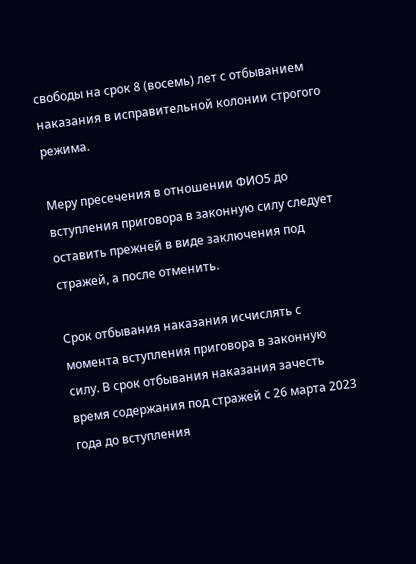свободы на срок 8 (восемь) лет с отбыванием наказания в исправительной колонии строгого режима.

Меру пресечения в отношении ФИО5 до вступления приговора в законную силу следует оставить прежней в виде заключения под стражей, а после отменить.

Срок отбывания наказания исчислять с момента вступления приговора в законную силу. В срок отбывания наказания зачесть время содержания под стражей с 26 марта 2023 года до вступления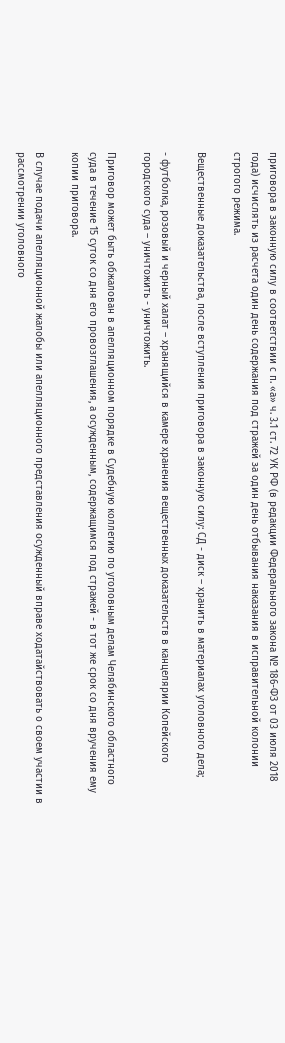приговора в законную силу в соответствии с п. «а» ч. 3.1 ст. 72 УК РФ (в редакции Федерального закона № 186-ФЗ от 03 июля 2018 года) исчислять из расчета один день содержания под стражей за один день отбывания наказания в исправительной колонии строгого режима.

Вещественные доказательства, после вступления приговора в законную силу: СД - диск – хранить в материалах уголовного дела;

- футболка, розовый и черный халат – хранящийся в камере хранения вещественных доказательств в канцелярии Копейского городского суда – уничтожить - уничтожить.

Приговор может быть обжалован в апелляционном порядке в Судебную коллегию по уголовным делам Челябинского областного суда в течение 15 суток со дня его провозглашения, а осужденным, содержащимся под стражей - в тот же срок со дня вручения ему копии приговора.

В случае подачи апелляционной жалобы или апелляционного представления осужденный вправе ходатайствовать о своем участии в рассмотрении уголовного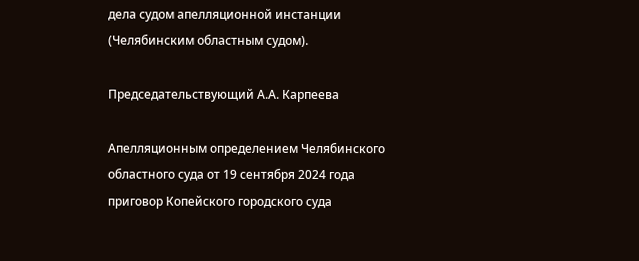дела судом апелляционной инстанции (Челябинским областным судом).

Председательствующий А.А. Карпеева

Апелляционным определением Челябинского областного суда от 19 сентября 2024 года приговор Копейского городского суда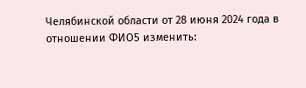Челябинской области от 28 июня 2024 года в отношении ФИО5 изменить: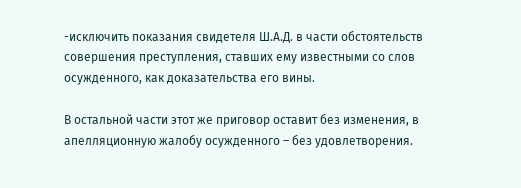-исключить показания свидетеля Ш.А.Д. в части обстоятельств совершения преступления, ставших ему известными со слов осужденного, как доказательства его вины.

В остальной части этот же приговор оставит без изменения, в апелляционную жалобу осужденного – без удовлетворения.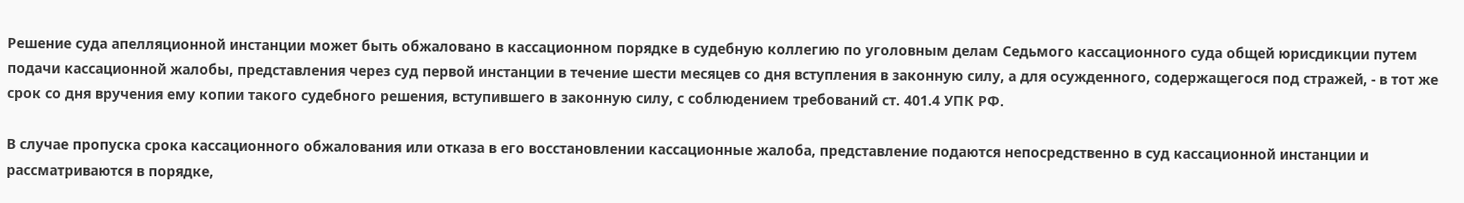Решение суда апелляционной инстанции может быть обжаловано в кассационном порядке в судебную коллегию по уголовным делам Седьмого кассационного суда общей юрисдикции путем подачи кассационной жалобы, представления через суд первой инстанции в течение шести месяцев со дня вступления в законную силу, а для осужденного, содержащегося под стражей, - в тот же срок со дня вручения ему копии такого судебного решения, вступившего в законную силу, с соблюдением требований ст. 401.4 УПК РФ.

В случае пропуска срока кассационного обжалования или отказа в его восстановлении кассационные жалоба, представление подаются непосредственно в суд кассационной инстанции и рассматриваются в порядке,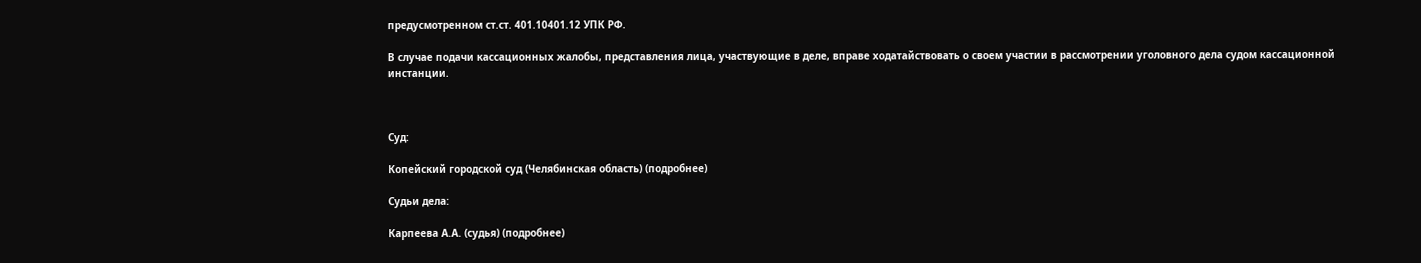предусмотренном ст.ст. 401.10401.12 УПК РФ.

В случае подачи кассационных жалобы, представления лица, участвующие в деле, вправе ходатайствовать о своем участии в рассмотрении уголовного дела судом кассационной инстанции.



Суд:

Копейский городской суд (Челябинская область) (подробнее)

Судьи дела:

Карпеева А.А. (судья) (подробнее)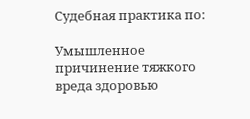Судебная практика по:

Умышленное причинение тяжкого вреда здоровью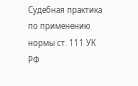Судебная практика по применению нормы ст. 111 УК РФ